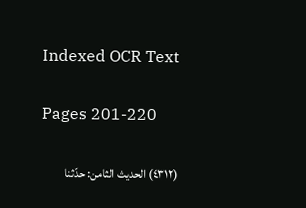Indexed OCR Text

Pages 201-220

(٤٣١٢) الحديث الثامن: حدّثنا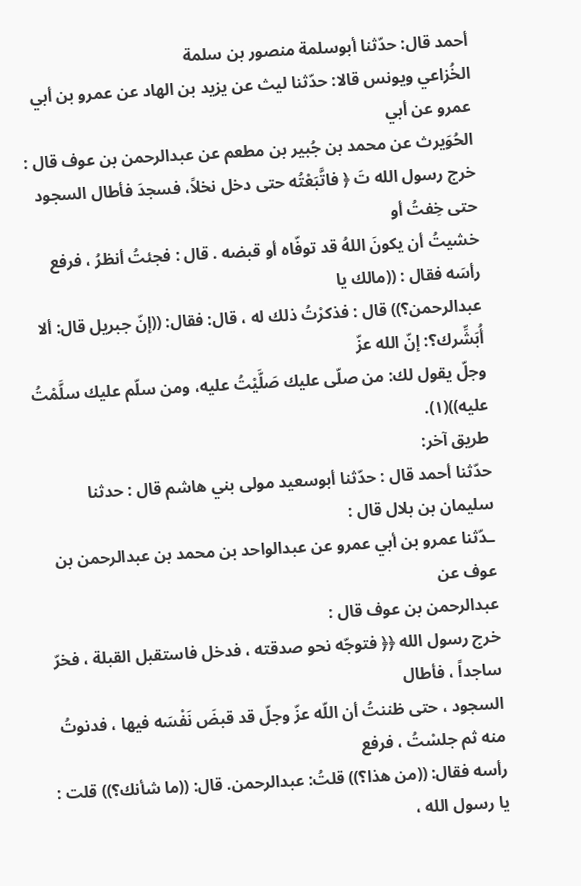أحمد قال: حدّثنا أبوسلمة منصور بن سلمة
الخُزاعي ويونس قالا: حدّثنا ليث عن يزيد بن الهاد عن عمرو بن أبي عمرو عن أبي
الحُوَيرث عن محمد بن جُبير بن مطعم عن عبدالرحمن بن عوف قال :
خرج رسول الله تَ ﴿ فاتَّبَعْتُه حتى دخل نخلاً، فسجدَ فأطال السجود حتى خِفتُ أو
خشيتُ أن يكونَ اللهُ قد توفّاه أو قبضه . قال : فجئتُ أنظرُ ، فرفع رأسَه فقال : ((مالك یا
عبدالرحمن؟)) قال : فذكرْتُ ذلك له ، قال: فقال: ((إنّ جبريل قال: ألا أُبَشِّرك؟: إنّ الله عزّ
وجلّ يقول لك: من صلّى عليك صَلَّيْتُ عليه، ومن سلّم عليك سلَّمْتُ عليه))(١).
طريق آخر:
حدّثنا أحمد قال : حدّثنا أبوسعيد مولى بني هاشم قال : حدثنا سليمان بن بلال قال :
ـدّثنا عمرو بن أبي عمرو عن عبدالواحد بن محمد بن عبدالرحمن بن عوف عن
عبدالرحمن بن عوف قال :
خرج رسول الله ﴿﴿ فتوجّه نحو صدقته ، فدخل فاستقبل القبلة ، فخرّ ساجداً ، فأطال
السجود ، حتى ظننتُ أن اللّه عزّ وجلّ قد قبضَ نَفْسَه فيها ، فدنوتُ منه ثم جلسْتُ ، فرفع
رأسه فقال: ((من هذا؟)) قلتُ: عبدالرحمن. قال: ((ما شأنك؟)) قلت : يا رسول الله ،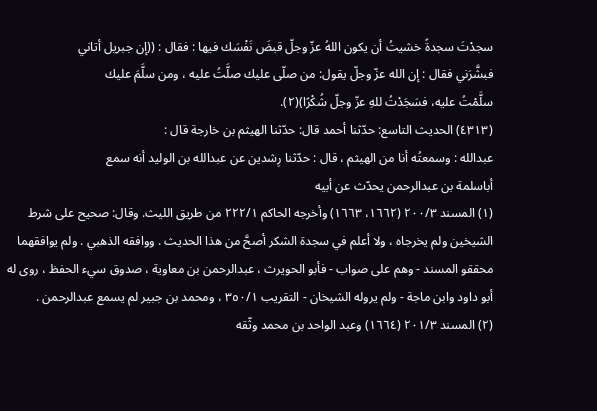سجدْتَ سجدةً خشيتُ أن يكون اللهُ عزّ وجلّ قبضَ نَفْسَك فيها : فقال : ((إن جبريل أتاني
فبشَّرَني فقال : إن الله عزّ وجلّ يقول: من صلّى عليك صلَّتُ عليه ، ومن سلَّمَ عليك
سلَّمْتُ عليه، فسَجَدْتُ للهِ عزّ وجلّ شُكْرًا)(٢).
(٤٣١٣) الحديث التاسع: حدّثنا أحمد قال: حدّثنا الهيثم بن خارجة قال :
عبدالله : وسمعتُه أنا من الهيثم ، قال : حدّثنا رِشدين عن عبدالله بن الوليد أنه سمع
أباسلمة بن عبدالرحمن يحدّث عن أبيه
(١) المسند ٢٠٠/٣ (١٦٦٢، ١٦٦٣) وأخرجه الحاكم ٢٢٢/١ من طريق الليث. وقال: صحيح على شرط
الشيخين ولم يخرجاه ، ولا أعلم في سجدة الشكر أصحَّ من هذا الحديث . ووافقه الذهبي . ولم يوافقهما
محققو المسند - وهم على صواب - فأبو الحويرث ، عبدالرحمن بن معاوية ، صدوق سيء الحفظ ، روى له
أبو داود وابن ماجة - ولم يروله الشيخان - التقريب ٣٥٠/١ ، ومحمد بن جبير لم يسمع عبدالرحمن .
(٢) المسند ٢٠١/٣ (١٦٦٤) وعبد الواحد بن محمد وثّقه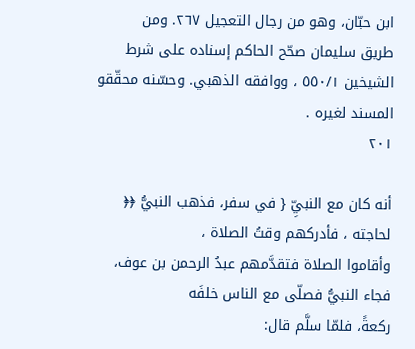ابن حبّان، وهو من رجال التعجيل ٢٦٧. ومن
طريق سليمان صحّح الحاكم إسناده على شرط الشيخين ٥٥٠/١ ، ووافقه الذهبي. وحسّنه محقّقو
المسند لغيره .
٢٠١

أنه كان مع النبيِّ { في سفر، فذهب النبيُّ ﴿﴿ لحاجته ، فأدركهم وقتُ الصلاة ،
وأقاموا الصلاة فتقدَّمهم عبدُ الرحمن بن عوف، فجاء النبيُّ فصلّى مع الناس خلفَه
ركعةً، فلمّا سلَّم قال: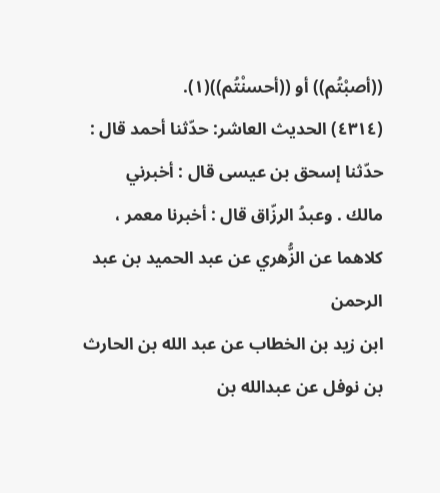((أصبْتُم)) أو ((أحسنْتُم))(١).
(٤٣١٤) الحديث العاشر: حدّثنا أحمد قال : حدّثنا إسحق بن عيسى قال : أخبرني
مالك . وعبدُ الرزّاق قال : أخبرنا معمر ، كلاهما عن الزُّهري عن عبد الحميد بن عبد الرحمن
ابن زيد بن الخطاب عن عبد الله بن الحارث بن نوفل عن عبدالله بن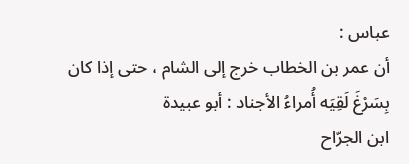عباس :
أن عمر بن الخطاب خرج إلى الشام ، حتى إذا كان بِسَرْغَ لَقِيَه أُمراءُ الأجناد : أبو عبيدة
ابن الجرّاح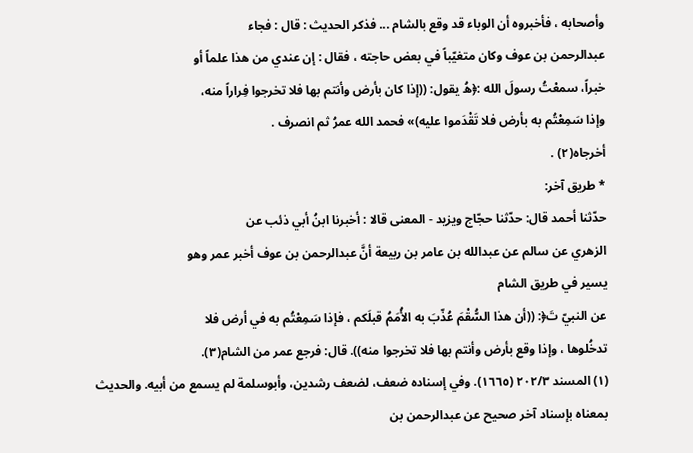وأصحابه ، فأخبروه أن الوباء قد وقع بالشام ... فذكر الحديث : قال : فجاء
عبدالرحمن بن عوف وكان متغيّباً في بعض حاجته ، فقال : إن عندي من هذا علماً أو
خبراً، سمعْتُ رسولَ الله :﴿هُ يقول: ((إذا كان بأرض وأنتم بها فلا تخرجوا فِراراً منه،
وإذا سَمِعْتُم به بأرض فلا تَقْدَموا عليه)» فحمد الله عمرُ ثم انصرف .
أخرجاه(٢) .
* طريق آخر:
حدّثنا أحمد قال: حدّثنا حجّاج ويزيد - المعنى قالا : أخبرنا ابنُ أبي ذئب عن
الزهري عن سالم عن عبدالله بن عامر بن ربيعة أنَّ عبدالرحمن بن عوف أخبر عمر وهو
يسير في طريق الشام
عن النبيّ تَ﴿: ((أن هذا السُّقْمَ عُذّبَ به الأُمَمُ قبلَكم ، فإذا سَمِعْتُم به في أرض فلا
تدخُلوها ، وإذا وقع بأرض وأنتم بها فلا تخرجوا منه)). قال: فرجع عمر من الشام(٣).
(١) المسند ٢٠٢/٣ (١٦٦٥). وفي إسناده ضعف، لضعف رشدين، وأبوسلمة لم يسمع من أبيه. والحديث
بمعناه بإسناد آخر صحيح عن عبدالرحمن بن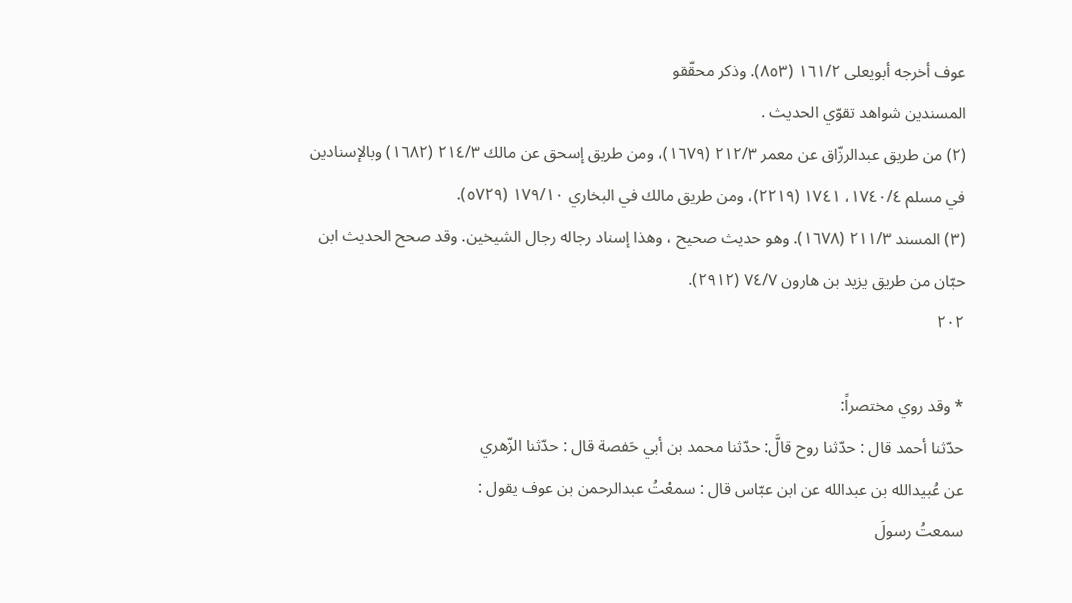عوف أخرجه أبويعلى ١٦١/٢ (٨٥٣). وذكر محقّقو
المسندين شواهد تقوّي الحديث .
(٢) من طريق عبدالرزّاق عن معمر ٢١٢/٣ (١٦٧٩)، ومن طريق إسحق عن مالك ٢١٤/٣ (١٦٨٢) وبالإسنادين
في مسلم ١٧٤٠/٤، ١٧٤١ (٢٢١٩)، ومن طريق مالك في البخاري ١٧٩/١٠ (٥٧٢٩).
(٣) المسند ٢١١/٣ (١٦٧٨). وهو حديث صحيح ، وهذا إسناد رجاله رجال الشيخين. وقد صحح الحديث ابن
حبّان من طريق يزيد بن هارون ٧٤/٧ (٢٩١٢).
٢٠٢

* وقد روي مختصراً:
حدّثنا أحمد قال : حدّثنا روح قالَّ: حدّثنا محمد بن أبي حَفصة قال : حدّثنا الزّهري
عن عُبيدالله بن عبدالله عن ابن عبّاس قال : سمعْتُ عبدالرحمن بن عوف يقول :
سمعتُ رسولَ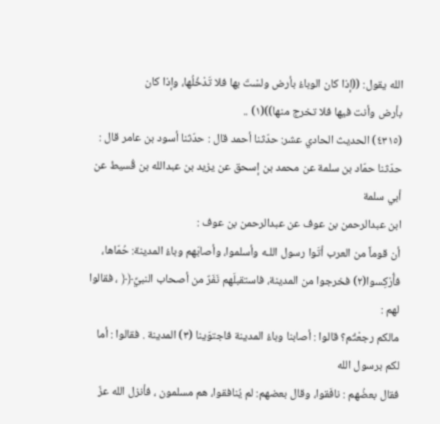الله يقول: ((إذا كان الوباءُ بأرض ولسْتَ بها فلا تَدْخُلُها، وإذا كان
بأرض وأنت فيها فلا تخرج منها))(١) ..
(٤٣١٥) الحديث الحادي عشر: حدّثنا أحمد قال : حدّثنا أسود بن عامر قال :
حدّثنا حمّاد بن سلمة عن محمد بن إسحق عن يزيد بن عبدالله بن قُسيط عن أبي سلمة
ابن عبدالرحمن بن عوف عن عبدالرحمن بن عوف :
أن قوماً من العرب أتَوا رسول اللـه وأسلموا، وأصابَهم وباءُ المدينة: حُمّاها،
فأُرْكِسوا(٢) فخرجوا من المدينة، فاستقبلَهم نَفَرٌ من أصحاب النبيِّ﴿﴿ ، فقالوا لهم :
مالكم رجعْتُم؟ قالوا : أصابنا وباءُ المدينة فاجتوَينا (٣) المدينة . فقالوا : أما لكم برسول الله
فقال بعضُهم : نافَقوا، وقال بعضهم: لم يُنافقوا، هم مسلمون ، فأنزل الله عزّ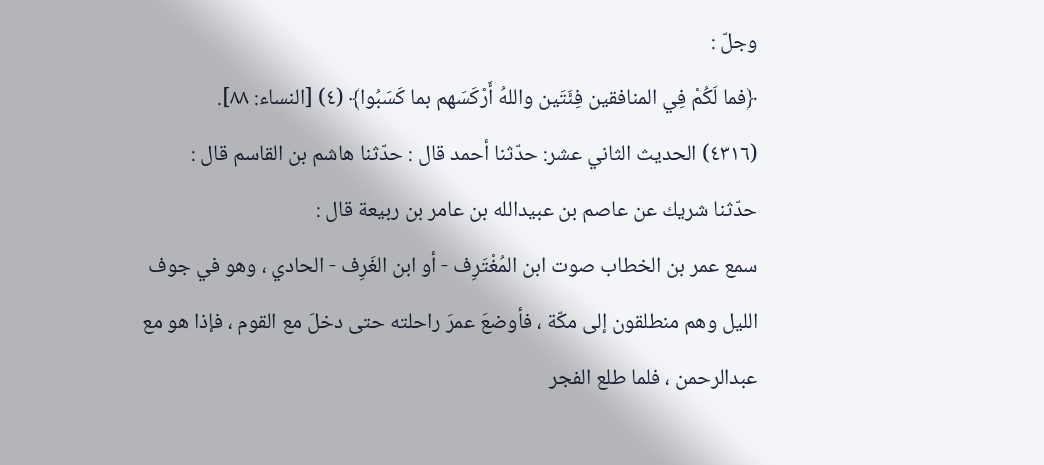وجلّ :
﴿فما لَكُمْ فِي المنافقين فِئَتَين واللهُ أَرْكَسَهم بما كَسَبُوا﴾ (٤) [النساء: ٨٨].
(٤٣١٦) الحديث الثاني عشر: حدّثنا أحمد قال : حدّثنا هاشم بن القاسم قال :
حدّثنا شريك عن عاصم بن عبيدالله بن عامر بن ربيعة قال :
سمع عمر بن الخطاب صوت ابن المُغْتَرِف - أو ابن الغَرِف - الحادي ، وهو في جوف
الليل وهم منطلقون إلى مكّة ، فأوضعَ عمرَ راحلته حتى دخلَ مع القوم ، فإذا هو مع
عبدالرحمن ، فلما طلع الفجر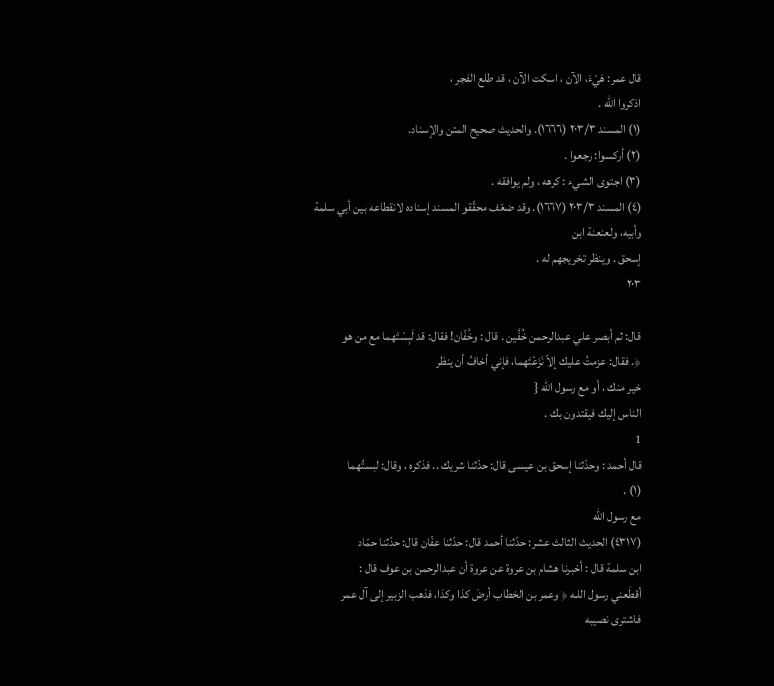قال عمر: هَيْءَ، الآن ، اسكت الآن ، قد طلع الفجر ،
اذكروا الله .
(١) المسند ٢٠٣/٣ (١٦٦٦). والحديث صحيح المتن والإسناد.
(٢) أركسوا: رجعوا .
(٣) اجتوى الشيء : كرهه ، ولم يوافقه .
(٤) المسند ٢٠٣/٣ (١٦٦٧). وقد ضعّف محقّقو المسند إسناده لانقطاعه بين أبي سلمة وأبيه، ولعنعنة ابن
إسحق . وينظر تخريجهم له .
٢٠٣

قال: ثم أبصر علي عبدالرحمن خُفَّين . قال : وخُفّان! فقال: قد لَبِسْتَهما مع من هو
﴿. فقال: عزمتُ عليك إلاّ نَزَعْتَهما، فإني أخافُ أن ينظر
خير منك ، أو مع رسول الله {
الناس إليك فيقتدون بك .
1
قال أحمد : وحدّثنا إسحق بن عيسى قال: حدّثنا شريك .. فذكره ، وقال: لبستُهما
(١) .
مع رسول الله
(٤٣١٧) الحديث الثالث عشر: حدّثنا أحمد قال: حدّثنا عفّان قال: حدّثنا حمّاد
ابن سلمة قال : أخبرنا هشام بن عروة عن عروة أن عبدالرحمن بن عوف قال :
أقطَعني رسول اللـه ﴿ وعمر بن الخطاب أرضَ كذا وكذا، فذهب الزبير إلى آل عمر
فاشترى نصيبه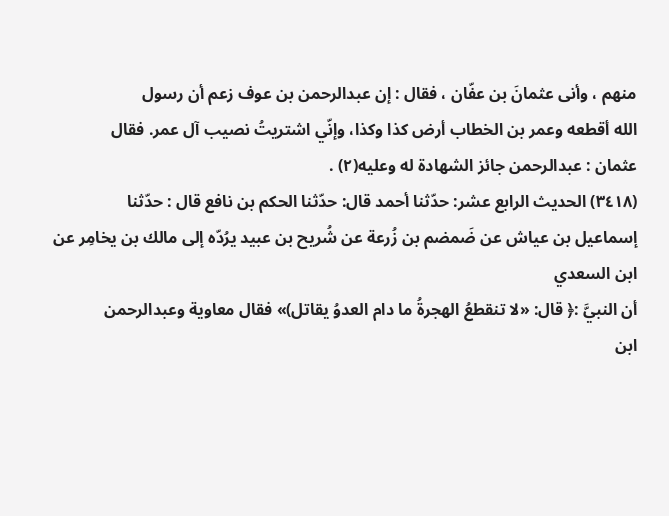منهم ، وأنى عثمانَ بن عفّان ، فقال : إن عبدالرحمن بن عوف زعم أن رسول
الله أقطعه وعمر بن الخطاب أرض كذا وكذا، وإنّي اشتريتُ نصيب آل عمر. فقال
عثمان : عبدالرحمن جائز الشهادة له وعليه(٢) .
(٣٤١٨) الحديث الرابع عشر: حدّثنا أحمد قال: حدّثنا الحكم بن نافع قال : حدّثنا
إسماعيل بن عياش عن ضَمضم بن زُرعة عن شُريح بن عبيد يرُدّه إلى مالك بن يخامِر عن
ابن السعدي
أن النبيَّ :﴿ قال: «لا تنقطعُ الهجرةُ ما دام العدوُ يقاتل)» فقال معاوية وعبدالرحمن
ابن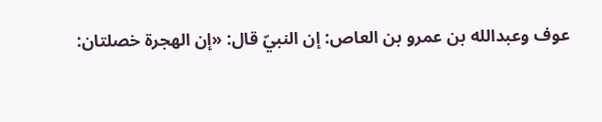عوف وعبدالله بن عمرو بن العاص: إن النبيّ قال: «إن الهجرة خصلتان: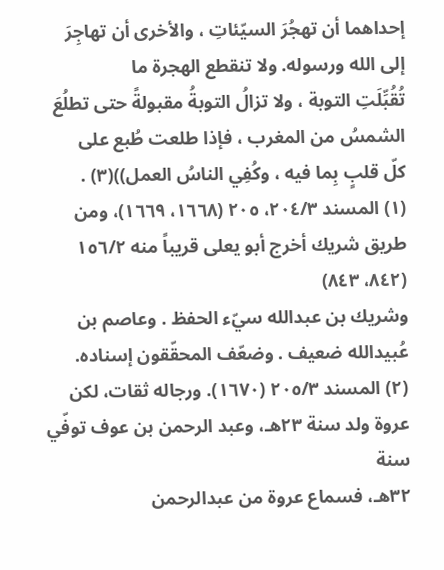إحداهما أن تهجُرَ السيّئاتِ ، والأخرى أن تهاجِرَ إلى الله ورسوله. ولا تنقطع الهجرة ما
تُقُبِّلَتِ التوبة ، ولا تزالُ التوبةُ مقبولةً حتى تطلُعَ الشمسُ من المغرب ، فإذا طلعت طُبع على
كلّ قلبٍ بِما فيه ، وكُفِي الناسُ العمل))(٣) .
(١) المسند ٢٠٤/٣، ٢٠٥ (١٦٦٨، ١٦٦٩)، ومن طريق شريك أخرج أبو يعلى قريباً منه ١٥٦/٢ (٨٤٢، ٨٤٣)
وشريك بن عبدالله سيّء الحفظ . وعاصم بن عُبيدالله ضعيف . وضعّف المحقّقون إسناده.
(٢) المسند ٢٠٥/٣ (١٦٧٠). ورجاله ثقات، لكن عروة ولد سنة ٢٣هـ، وعبد الرحمن بن عوف توفّي سنة
٣٢هـ، فسماع عروة من عبدالرحمن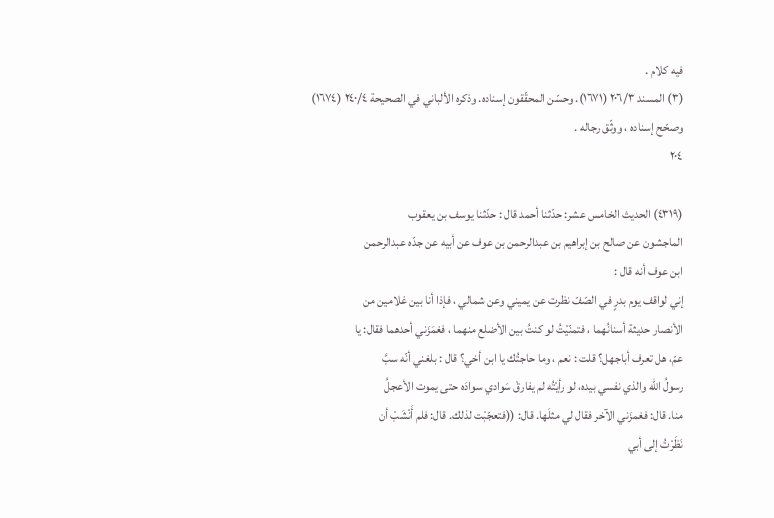فيه كلام .
(٣) المسند ٢٠٦/٣ (١٦٧١). وحسّن المحقّقون إسناده. وذكره الألباني في الصحيحة ٢٤٠/٤ (١٦٧٤)
وصحّح إسناده ، ووثّق رجاله .
٢٠٤

(٤٣١٩) الحديث الخامس عشر: حدّثنا أحمد قال : حدّثنا يوسف بن يعقوب
الماجشون عن صالح بن إبراهيم بن عبدالرحمن بن عوف عن أبيه عن جدّه عبدالرحمن
ابن عوف أنه قال :
إني لواقف يوم بدرٍ في الصّفّ نظرت عن يميني وعن شمالي ، فإذا أنا بين غلامين من
الأنصار حديثة أسنانُهما ، فتمنّيْتُ لو كنتُ بين الأضلع منهما ، فغمَزَني أحدهما فقال: يا
عمّ، هل تعرف أباجهل؟ قلت : نعم ، وما حاجتُك يا ابن أخي؟ قال : بلغني أنّه سبَّ
رسولُ الله والذي نفسي بيده، لو رأيْتُه لم يفارقْ سَوادي سوادَه حتى يموت الأعجلُ
منا. قال: فغمزَني الآخر فقال لي مثلَها. قال: ((فتعجّبْت لذلك. قال: فلم أَنْشَبْ أن
نَظَرْتُ إلى أبي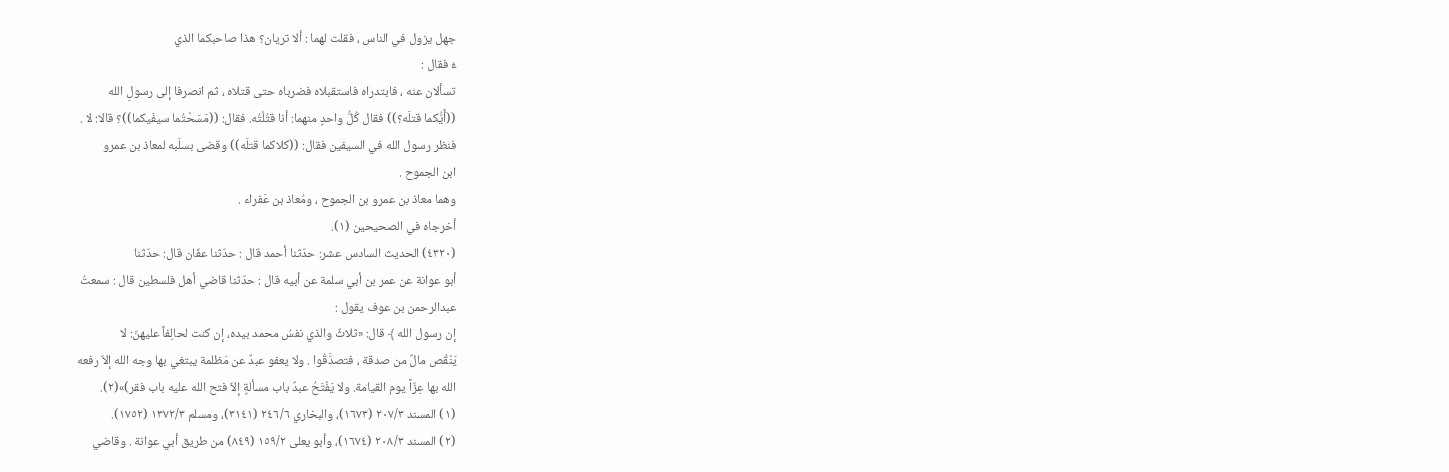جهل يزول في الناس ، فقلت لهما : ألا تريان؟ هذا صاحبكما الذي
ءُ فقال :
تسألان عنه ، فابتدراه فاستقبلاه فضرباه حتی قتلاه ، ثم انصرفا إلى رسولِ الله
((أَيُّكما قتلَه؟)) فقال كُلُّ واحدٍ منهما: أنا قتُلْتُه. فقال: ((مَسَحْتُما سيفَيكما))؟ قالا: لا .
فنظر رسول الله في السيفين فقال: ((كلاكما قتلَه)) وقضى بسلَبه لمعاذ بن عمرو
ابن الجموح .
وهما معاذ بن عمرو بن الجموح ، ومُعاذ بن عَفراء .
أخرجاه في الصحيحين (١).
(٤٣٢٠) الحديث السادس عشر: حدّثنا أحمد قال : حدّثنا عفّان قال: حدّثنا
أبو عوانة عن عمر بن أبي سلمة عن أبيه قال : حدّثنا قاضي أهل فلسطين قال : سمعتُ
عبدالرحمن بن عوف يقول :
إن رسول الله ﴾ قال: «ثلاثٌ والذي نفسُ محمد بيده، إن كنت لحالِفاً عليهنّ: لا
يَنْقُص مالٌ من صدقة ، فتصدَّقُوا . ولا يعفو عبدٌ عن مَظلمة يبتغي بها وجه الله إلاّ رفعه
الله بها عِزّاً يوم القيامة. ولا يَفْتَحُ عبدٌ باب مسألةٍ إلاّ فتح الله عليه باب فقر)»(٢).
(١) المسند ٢٠٧/٣ (١٦٧٣)، والبخاري ٢٤٦/٦ (٣١٤١)، ومسلم ١٣٧٢/٣ (١٧٥٢).
(٢) المسند ٢٠٨/٣ (١٦٧٤)، وأبو يعلى ١٥٩/٢ (٨٤٩) من طريق أبي عوانة . وقاضي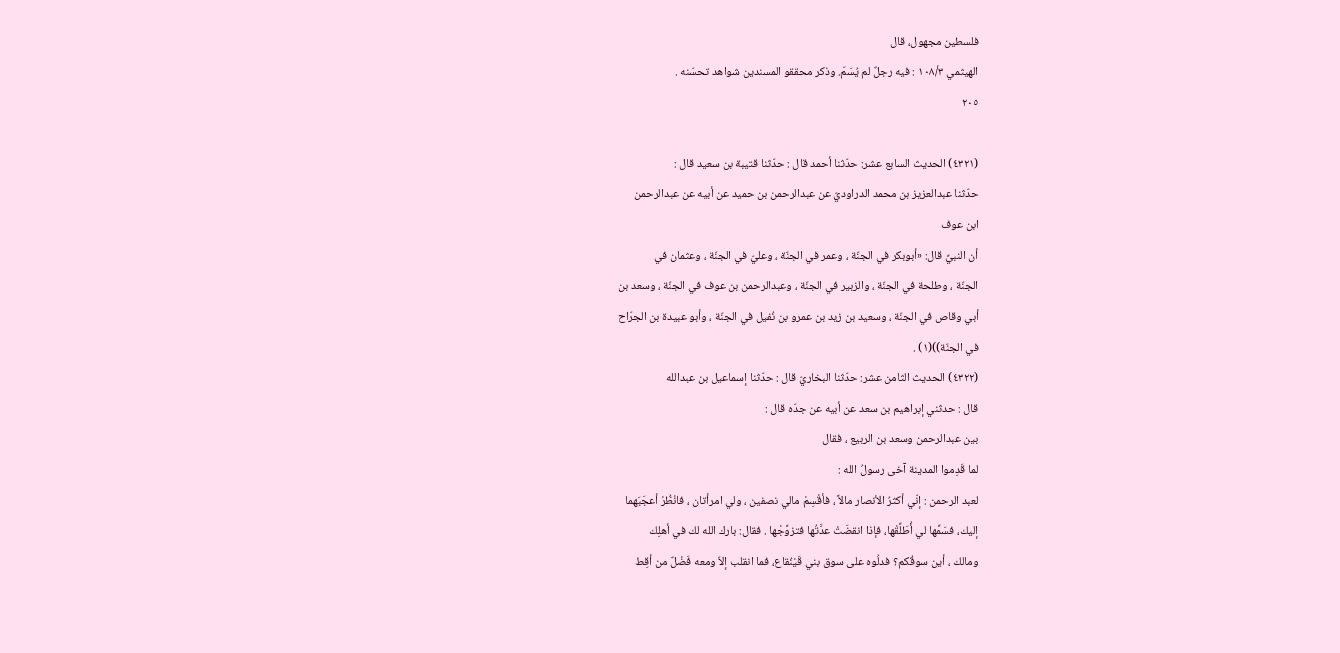فلسطين مجهول، قال
الهيثمي ١٠٨/٣ : فيه رجلٌ لم يُسَمّ. وذكر محققو المسندين شواهد تحسّنه .
٢٠٥

(٤٣٢١) الحديث السابع عشر: حدّثنا أحمد قال : حدّثنا قتيبة بن سعيد قال :
حدّثنا عبدالعزيز بن محمد الدراوديّ عن عبدالرحمن بن حميد عن أبيه عن عبدالرحمن
ابن عوف
أن النبيِّ قال: «أبوبكر في الجنّة ، وعمر في الجنّة ، وعليّ في الجنّة ، وعثمان في
الجنّة ، وطلحة في الجنّة ، والزبير في الجنّة ، وعبدالرحمن بن عوف في الجنّة ، وسعد بن
أبي وقاص في الجنّة ، وسعيد بن زيد بن عمرو بن نُفيل في الجنّة ، وأبو عبيدة بن الجرّاح
في الجنّة))(١) .
(٤٣٢٢) الحديث الثامن عشر: حدّثنا البخاريّ قال : حدّثنا إسماعيل بن عبدالله
قال : حدثني إبراهيم بن سعد عن أبيه عن جدّه قال :
بين عبدالرحمن وسعد بن الربيع ، فقال
لما قَدِموا المدينة آخى رسولُ الله :
لعبد الرحمن : إنّي أكثرُ الأنصار مالاً ، فأقْسِمْ مالي نصفين ، ولي امرأتان ، فانْظُرْ أعجَبَهما
إليك، فسَمِّها لي أُطَلِّقْها، فإذا انقضَتْ عدَّتُها فتزوَّجْها . فقال: بارك الله لك في أهلِك
ومالك ، أين سوقُكم؟ فدلُوه على سوق بني قَيْنُقاع، فما انقلب إلاّ ومعه فَضْلٌ من أقِط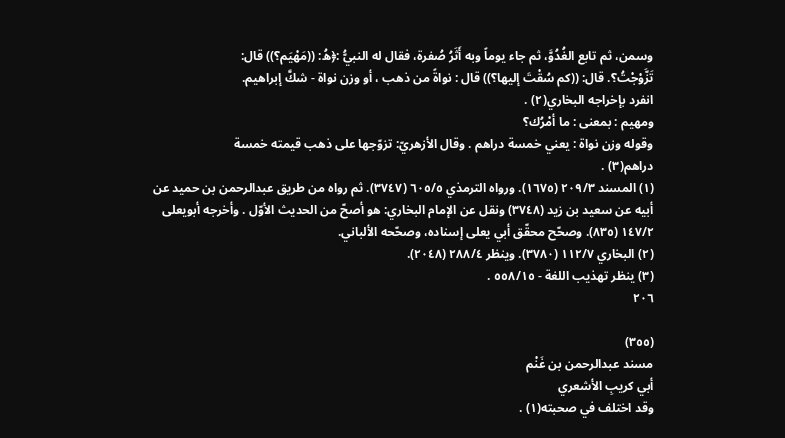وسمن، ثم تابع الغُدُوَّ، ثم جاء يوماً وبه أَثَرُ صُفرة، فقال له النبيُّ :﴿هُ: ((مَهْيَم؟)) قال:
تَزَّوْجْتُ؟. قال: ((كم سُقْتَ إليها؟)) قال : نواةً من ذهب ، أو وزن نواة - شكَّ إبراهيم.
انفرد بإخراجه البخاري(٢) .
ومهيم : بمعنى : ما أمْرُك؟
وقوله وزن نواة : يعني خمسة دراهم . وقال الأزهريّ: تزوّجها على ذهب قيمته خمسة
دراهم(٣) .
(١) المسند ٢٠٩/٣ (١٦٧٥). ورواه الترمذي ٦٠٥/٥ (٣٧٤٧). ثم رواه من طريق عبدالرحمن بن حميد عن
أبيه عن سعيد بن زيد (٣٧٤٨) ونقل عن الإمام البخاري: هو أصحّ من الحديث الأوّل . وأخرجه أبويعلى
١٤٧/٢ (٨٣٥). وصحّح محقّق أبي يعلى إسناده، وصحّحه الألباني.
(٢) البخاري ١١٢/٧ (٣٧٨٠). وينظر ٢٨٨/٤ (٢٠٤٨).
(٣) ينظر تهذيب اللغة - ٥٥٨/١٥ .
٢٠٦

(٣٥٥)
مسند عبدالرحمن بن غَنْم
أبي كريبِ الأشعري
وقد اختلف في صحبته(١) .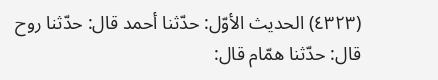(٤٣٢٣) الحديث الأوّل: حدّثنا أحمد قال: حدّثنا روح قال: حدّثنا همّام قال: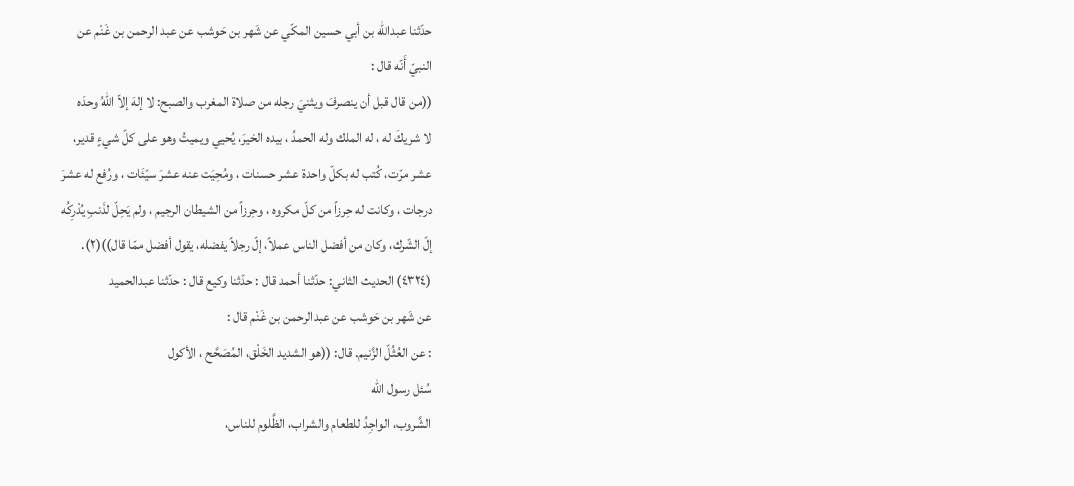حدّثنا عبدالله بن أبي حسين المكّي عن شَهر بن حَوشب عن عبد الرحمن بن غَنْم عن
النبيّ أَنّه قال :
((من قال قبل أن ينصرفَ ويثنيَ رجله من صلاة المغرب والصبح: لا إلهَ إلاّ اللهُ وحدَه
لا شريكَ له ، له الملك وله الحمدُ ، بيده الخيرَ، يُحيي ویمیتُ وهو على كلّ شيءٍ قدير،
عشر مرّت، كُتب له بكلّ واحدة عشر حسنات ، ومُحِيَت عنه عشرَ سيّئَات ، ورُفع له عشرَ
درجات ، وكانت له حِرزاً من كلّ مكروه ، وحِرزاً من الشيطان الرجيم ، ولم يَحِلّ لذَنبِ يُدْرِكُه
إلّ الشّرك، وكان من أفضل الناس عملاً، إلّ رجلاً يفضله، يقول أفضل ممّا قال))(٢).
(٤٣٢٤) الحديث الثاني: حدّثنا أحمد قال : حدّثنا وكيع قال : حدّثنا عبدالحميد
عن شَهر بن حَوشب عن عبدالرحمن بن غَنْم قال :
: عن العُثُلّ الزَّنيم. قال: ((هو الشديد الخَلْق، المُصَحَّح ، الأكول
سُئل رسول الله
الشَّروب، الواجِدُ للطعام والشراب، الظَّلوم للناس،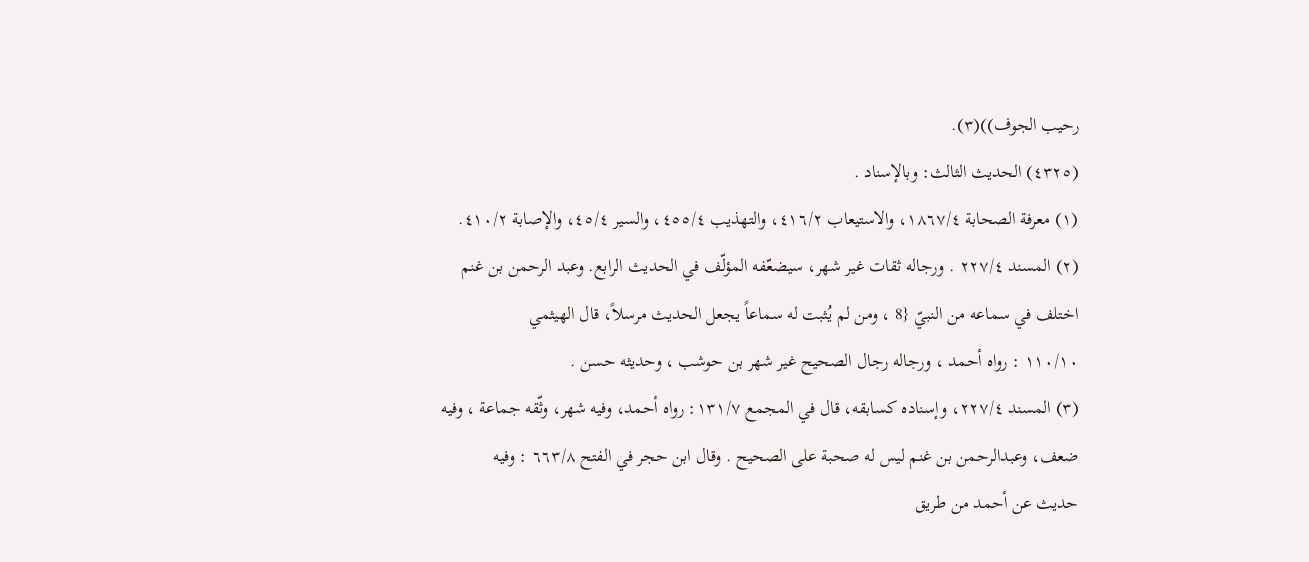رحيب الجوف))(٣).
(٤٣٢٥) الحديث الثالث: وبالإسناد .
(١) معرفة الصحابة ١٨٦٧/٤، والاستيعاب ٤١٦/٢، والتهذيب ٤٥٥/٤، والسير ٤٥/٤، والإصابة ٤١٠/٢.
(٢) المسند ٢٢٧/٤ . ورجاله ثقات غير شهر، سيضعّفه المؤلّف في الحديث الرابع. وعبد الرحمن بن غنم
اختلف في سماعه من النبيّ {8 ، ومن لم يُثبت له سماعاً يجعل الحديث مرسلاً، قال الهيثمي
١١٠/١٠ : رواه أحمد ، ورجاله رجال الصحيح غير شهر بن حوشب ، وحديثه حسن .
(٣) المسند ٢٢٧/٤، وإسناده كسابقه، قال في المجمع ١٣١/٧: رواه أحمد، وفيه شهر، وثّقه جماعة ، وفيه
ضعف، وعبدالرحمن بن غنم ليس له صحبة على الصحيح . وقال ابن حجر في الفتح ٦٦٣/٨ : وفيه
حديث عن أحمد من طريق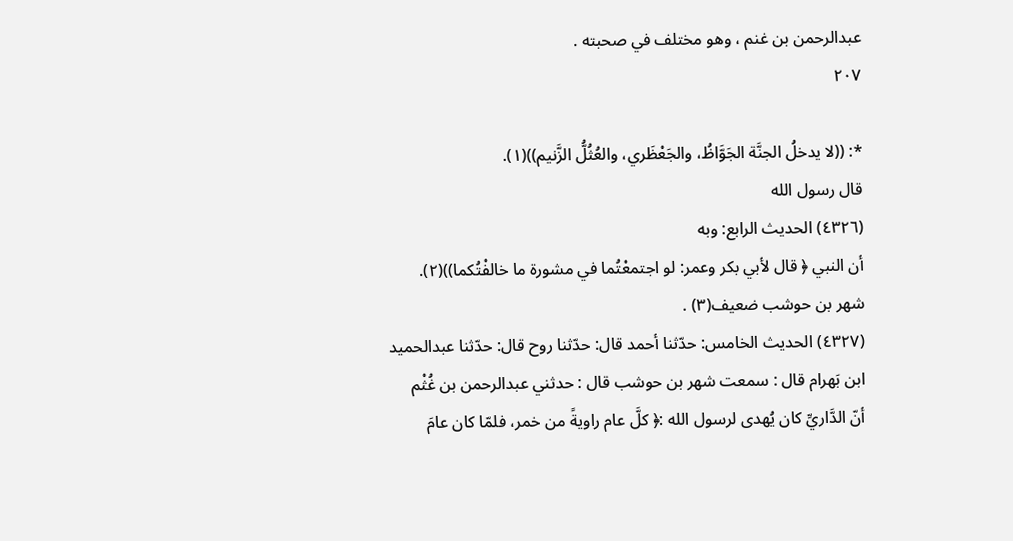عبدالرحمن بن غنم ، وهو مختلف في صحبته .
٢٠٧

*: ((لا يدخلُ الجنَّة الجَوَّاظُ، والجَعْظَري، والعُثُلُّ الزَّنيم))(١).
قال رسول الله
(٤٣٢٦) الحديث الرابع: وبه
أن النبي ﴿ قال لأبي بكر وعمر: لو اجتمعْتُما في مشورة ما خالفْتُكما))(٢).
شهر بن حوشب ضعيف(٣) .
(٤٣٢٧) الحديث الخامس: حدّثنا أحمد قال: حدّثنا روح قال: حدّثنا عبدالحميد
ابن بَهرام قال : سمعت شهر بن حوشب قال : حدثني عبدالرحمن بن غُثْم
أنّ الدَّاريِّ كان يُهدى لرسول الله :﴿ كلَّ عام راويةً من خمر، فلمّا كان عامَ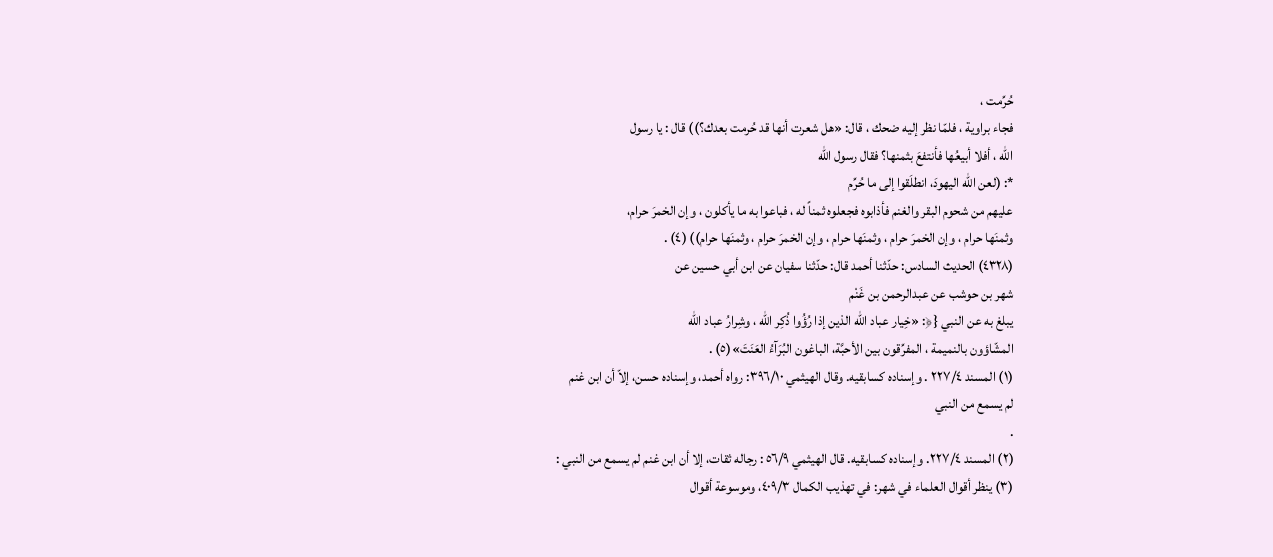حُرِّمت ،
فجاء براویة ، فلمّا نظر إليه ضحك ، قال: «هل شعرت أنها قد حُرمت بعدك؟)) قال : یا رسول
الله ، أفلا أبيعُها فأنتفعَ بثمنها؟ فقال رسول الله
*: (لعن الله اليهودَ، انطلَقوا إلى ما حُرِّم
عليهم من شحوم البقر والغنم فأذابوه فجعلوه ثمناً له ، فباعوا به ما يأكلون ، وإن الخمرَ حرام،
وثمنَها حرام ، وإن الخمرَ حرام ، وثمنَها حرام ، وإن الخمرَ حرام ، وثمنَها حرام)) (٤) .
(٤٣٢٨) الحديث السادس: حدّثنا أحمد قال: حدّثنا سفيان عن ابن أبي حسين عن
شهر بن حوشب عن عبدالرحمن بن غَنْم
يبلغ به عن النبي {﴿: «خِيار عباد الله الذين إذا رُؤُوا ذُكِر الله ، وشِرارُ عباد الله
المشّاؤون بالنميمة ، المفرِّقون بين الأحبَّة، الباغون البُرَآءُ العَنَتَ»(٥) .
(١) المسند ٢٢٧/٤ . وإسناده كسابقيه. وقال الهيثمي ٣٩٦/١٠: رواه أحمد، وإسناده حسن، إلاّ أن ابن غنم
لم يسمع من النبي
.
(٢) المسند ٢٢٧/٤. وإسناده كسابقيه. قال الهيثمي ٥٦/٩ : رجاله ثقات، إلا أن ابن غنم لم يسمع من النبي :
(٣) ينظر أقوال العلماء في شهر: في تهذيب الكمال ٤٠٩/٣، وموسوعة أقوال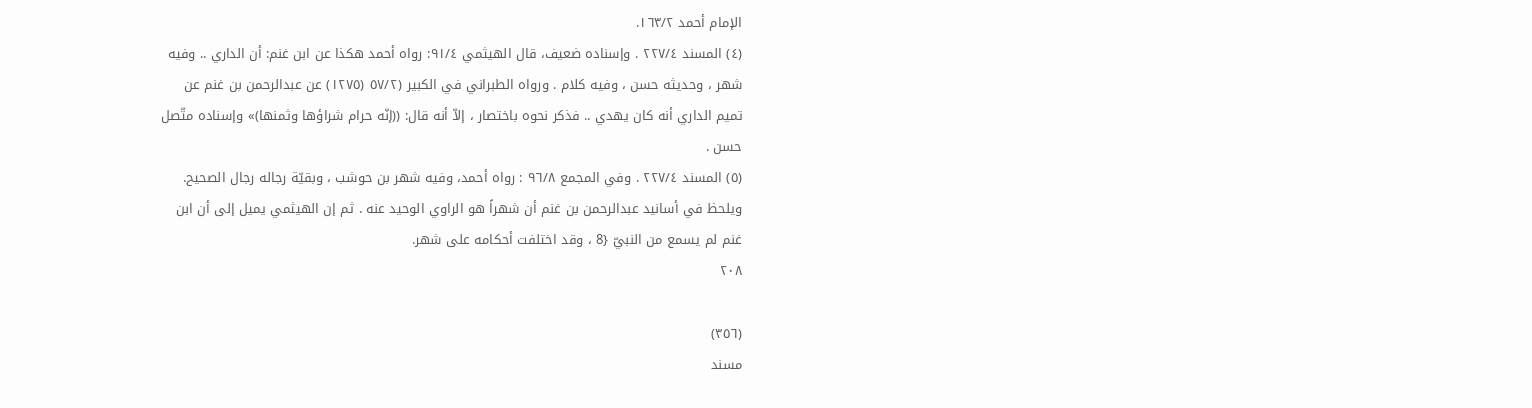الإمام أحمد ١٦٣/٢.
(٤) المسند ٢٢٧/٤ . وإسناده ضعيف، قال الهيثمي ٩١/٤: رواه أحمد هكذا عن ابن غنم: أن الداري .. وفيه
شهر ، وحديثه حسن ، وفيه كلام . ورواه الطبراني في الكبير (٥٧/٢ (١٢٧٥) عن عبدالرحمن بن غنم عن
تميم الداري أنه كان يهدي .. فذكر نحوه باختصار ، إلاّ أنه قال: ((إنّه حرام شراؤها وثمنها)» وإسناده متّصل
حسن .
(٥) المسند ٢٢٧/٤ . وفي المجمع ٩٦/٨ : رواه أحمد، وفيه شهر بن حوشب ، وبقيّة رجاله رجال الصحيح.
ويلحظ في أسانيد عبدالرحمن بن غنم أن شهراً هو الراوي الوحيد عنه . ثم إن الهيثمي يميل إلى أن ابن
غنم لم يسمع من النبيّ {8 ، وقد اختلفت أحكامه على شهر.
٢٠٨

(٣٥٦)
مسند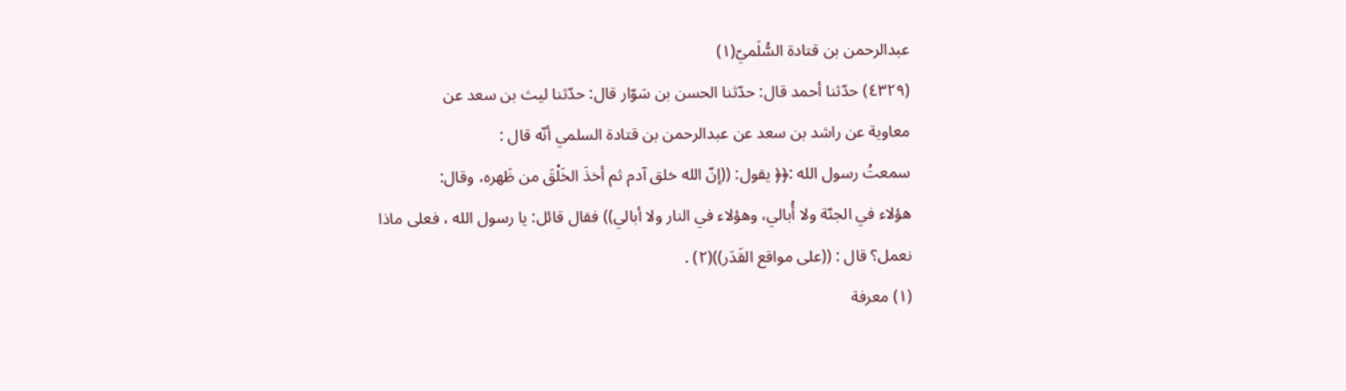عبدالرحمن بن قتادة السُّلَميّ(١)
(٤٣٢٩) حدّثنا أحمد قال: حدّثنا الحسن بن سَوّار قال: حدّثنا ليث بن سعد عن
معاوية عن راشد بن سعد عن عبدالرحمن بن قتادة السلمي أنّه قال :
سمعتُ رسول الله :﴿﴿ يقول: ((إنّ الله خلق آدم ثم أخذَ الخَلْقَ من ظَهره، وقال:
هؤلاء في الجنّة ولا أُبالي، وهؤلاء في النار ولا أبالي)) فقال قائل: يا رسول الله ، فعلى ماذا
نعمل؟ قال : ((على مواقع القَدَر))(٢) .
(١) معرفة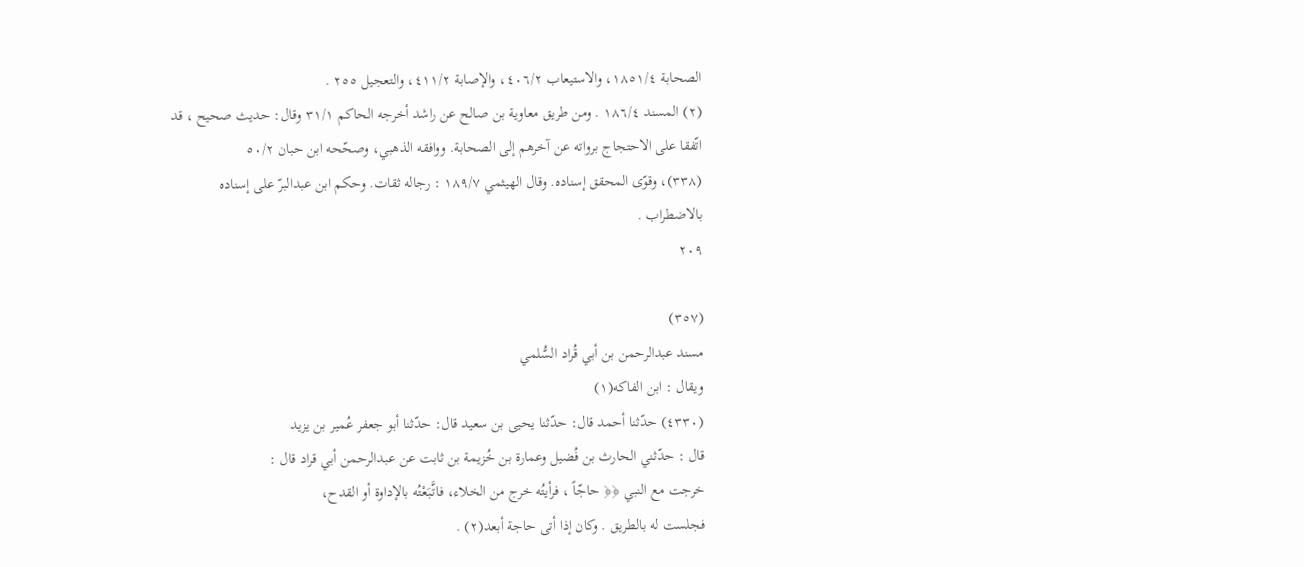الصحابة ١٨٥١/٤، والاستيعاب ٤٠٦/٢، والإصابة ٤١١/٢، والتعجيل ٢٥٥ .
(٢) المسند ١٨٦/٤ . ومن طريق معاوية بن صالح عن راشد أخرجه الحاكم ٣١/١ وقال: حديث صحيح ، قد
اتّفقا على الاحتجاج برواته عن آخرهم إلى الصحابة. ووافقه الذهبي، وصحّحه ابن حبان ٥٠/٢
(٣٣٨)، وقوّى المحقق إسناده. وقال الهيثمي ١٨٩/٧ : رجاله ثقات. وحكم ابن عبدالبرّ على إسناده
بالاضطراب .
٢٠٩

(٣٥٧)
مسند عبدالرحمن بن أبي قُراد السُّلمي
ويقال : ابن الفاكه(١)
(٤٣٣٠) حدّثنا أحمد قال: حدّثنا يحيى بن سعيد قال: حدّثنا أبو جعفر عُمير بن يزيد
قال : حدّثني الحارث بن فُضيل وعمارة بن خُزيمة بن ثابت عن عبدالرحمن أبي قراد قال :
خرجت مع النبي ﴿﴿ حاجّاً ، فرأيتُه خرج من الخلاء، فاتَّبَعْتُه بالإداوة أو القدح،
فجلست له بالطريق . وكان إذا أتى حاجة أبعد(٢) .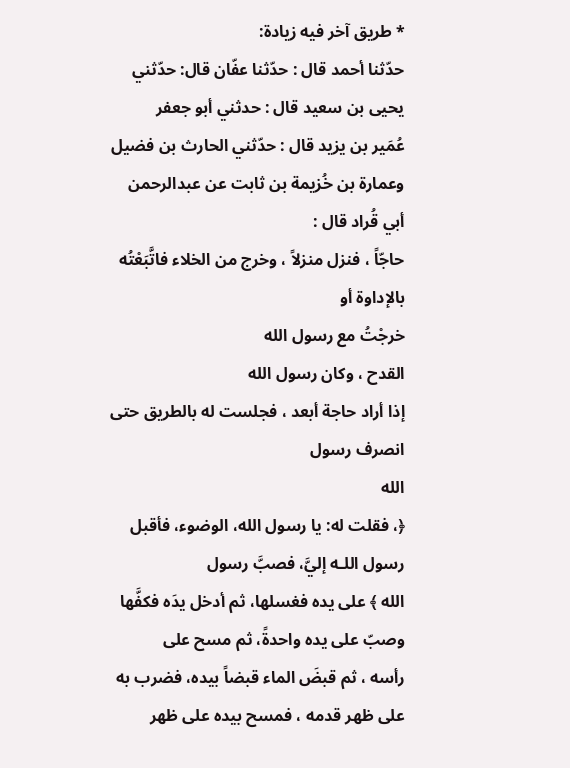* طريق آخر فيه زيادة:
حدّثنا أحمد قال : حدّثنا عفّان قال: حدّثني يحيى بن سعيد قال : حدثني أبو جعفر
عُمَير بن يزيد قال : حدّثني الحارث بن فضيل وعمارة بن خُزيمة بن ثابت عن عبدالرحمن
أبي قُراد قال :
حاجّاً ، فنزل منزلاً ، وخرج من الخلاء فاتَّبَعْتُه بالإداوة أو
خرجْتُ مع رسول الله
القدح ، وكان رسول الله
إذا أراد حاجة أبعد ، فجلست له بالطريق حتى انصرف رسول
الله
﴿، فقلت له: يا رسول الله، الوضوء، فأقبل رسول اللـه إليَّ، فصبَّ رسول
الله ﴾ على يده فغسلها، ثم أدخل يدَه فكفَّها وصبّ على يده واحدةً، ثم مسح على
رأسه ، ثم قبضَ الماء قبضاً بيده، فضرب به على ظهر قدمه ، فمسح بيده على ظهر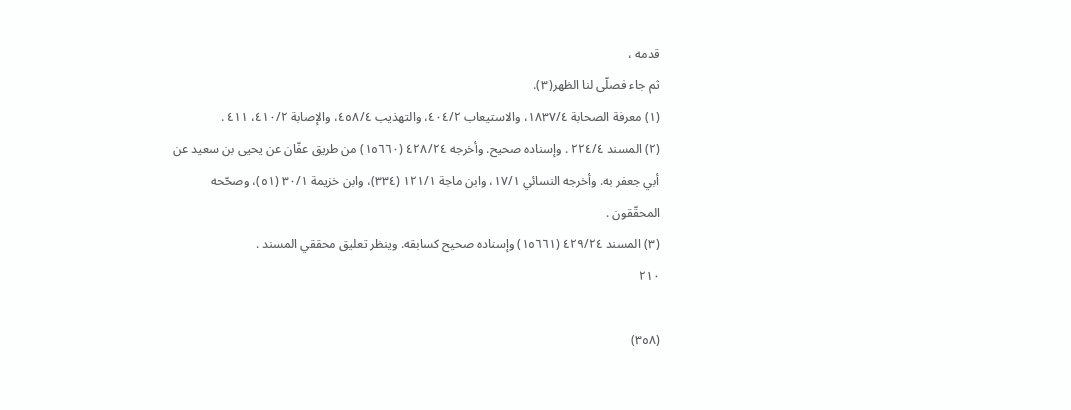قدمه ،
ثم جاء فصلّى لنا الظهر(٣).
(١) معرفة الصحابة ١٨٣٧/٤، والاستيعاب ٤٠٤/٢، والتهذيب ٤٥٨/٤، والإصابة ٤١٠/٢، ٤١١ .
(٢) المسند ٢٢٤/٤ . وإسناده صحيح. وأخرجه ٤٢٨/٢٤ (١٥٦٦٠) من طريق عفّان عن يحيى بن سعيد عن
أبي جعفر به. وأخرجه النسائي ١٧/١، وابن ماجة ١٢١/١ (٣٣٤)، وابن خزيمة ٣٠/١ (٥١)، وصحّحه
المحقّقون .
(٣) المسند ٤٢٩/٢٤ (١٥٦٦١) وإسناده صحيح كسابقه. وينظر تعليق محققي المسند .
٢١٠

(٣٥٨)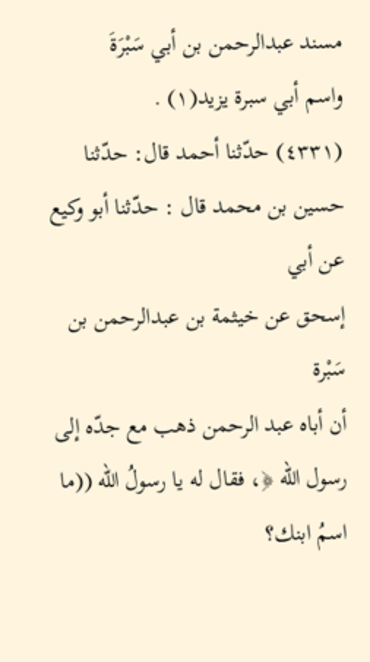مسند عبدالرحمن بن أبي سَبْرَةَ
واسم أبي سبرة يزيد(١) .
(٤٣٣١) حدّثنا أحمد قال: حدّثنا حسين بن محمد قال : حدّثنا أبو وكيع عن أبي
إسحق عن خيثمة بن عبدالرحمن بن سَبْرة
أن أباه عبد الرحمن ذهب مع جدّه إلى رسول الله ﴿، فقال له يا رسولُ الله ((ما
اسمُ ابنك؟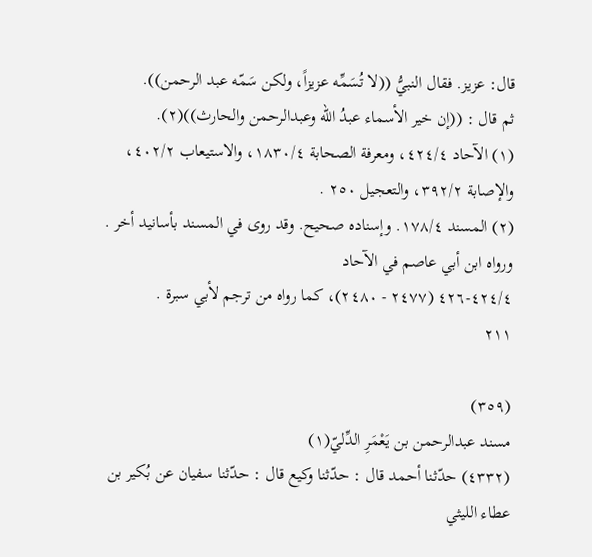قال: عزيز. فقال النبيُّ ((لا تُسَمِّه عزيزاً، ولكن سَمّه عبد الرحمن)).
ثم قال : ((إن خير الأسماء عبدُ الله وعبدالرحمن والحارث))(٢).
(١) الآحاد ٤٢٤/٤، ومعرفة الصحابة ١٨٣٠/٤، والاستيعاب ٤٠٢/٢، والإصابة ٣٩٢/٢، والتعجيل ٢٥٠ .
(٢) المسند ١٧٨/٤. وإسناده صحيح. وقد روى في المسند بأسانيد أخر . ورواه ابن أبي عاصم في الآحاد
٤٢٤/٤-٤٢٦ (٢٤٧٧ - ٢٤٨٠)، كما رواه من ترجم لأبي سبرة .
٢١١

(٣٥٩)
مسند عبدالرحمن بن يَعْمَرِ الدِّليّ(١)
(٤٣٣٢) حدّثنا أحمد قال : حدّثنا وكيع قال : حدّثنا سفيان عن بُكير بن عطاء الليثي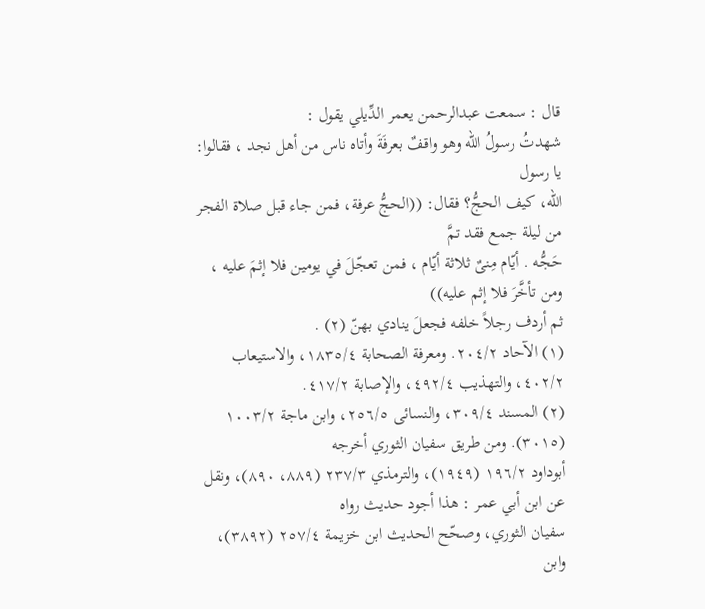قال : سمعت عبدالرحمن يعمر الدِّيلي يقول :
شهدتُ رسولُ الله وهو واقفٌ بعرفَةَ وأتاه ناس من أهل نجد ، فقالوا: يا رسول
الله، كيف الحجُّ؟ فقال: ((الحجُّ عرفة، فمن جاء قبل صلاة الفجر من ليلة جمع فقد تمَّ
حَجُّه . أيّام مِنىٌ ثلاثة أيّام ، فمن تعجّلَ في يومين فلا إثمَ عليه ، ومن تأخَّرَ فلا إثم عليه))
ثم أردف رجلاً خلفه فجعلَ ينادي بهنّ (٢) .
(١) الآحاد ٢٠٤/٢. ومعرفة الصحابة ١٨٣٥/٤، والاستيعاب ٤٠٢/٢، والتهذيب ٤٩٢/٤، والإصابة ٤١٧/٢.
(٢) المسند ٣٠٩/٤، والنسائى ٢٥٦/٥، وابن ماجة ١٠٠٣/٢ (٣٠١٥). ومن طريق سفيان الثوري أخرجه
أبوداود ١٩٦/٢ (١٩٤٩)، والترمذي ٢٣٧/٣ (٨٨٩، ٨٩٠)، ونقل عن ابن أبي عمر : هذا أجود حديث رواه
سفيان الثوري، وصحّح الحديث ابن خزيمة ٢٥٧/٤ (٣٨٩٢)، وابن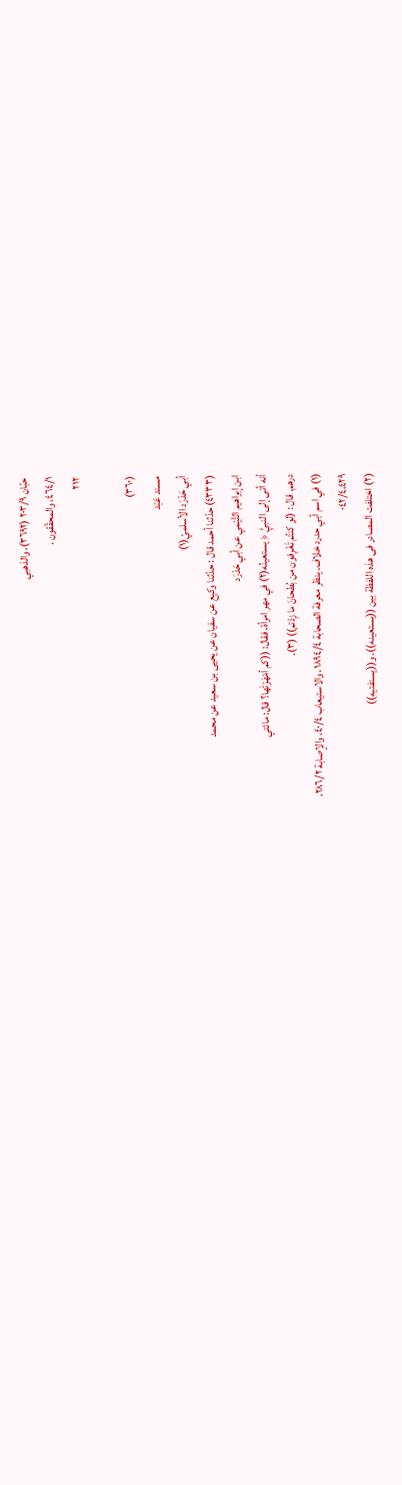حبّان ٢٠٣/٩ (٣٦٩٢)، والذهبي
٤٦٤/١، والمحقّقون .
٢١٢

(٣٦٠)
مسند عَبْد
أبي حَدْرَد الأسلميّ(١)
(٤٣٣٣) حدّثنا أحمد قال : حدّثنا وكيع عن سفيان عن يحيى بن سعيد عن محمد
ابن إبراهيم التَّيْمي عن أبي حَدْرَد
أنه أتى إلى النبيَِّ ﴿ يستعينُه(٢) في مهر امرأة، فقال: ((كم أمْهَرْتَها؟ قال: مائتي
درهم. قال : (لو كنتُم تَغْرِفون من بُطحانَ ما زِدْتم)) (٣).
(١) في اسم أبي حدرد خلاف. ينظر معرفة الصحابة ١٨٩٤/٤، والاستيعاب ٤٠/٤، والإصابة ٢٨٦/٢،
٠٤٢/٤،٤٢٩
(٢) اختلفت المصادر فى هذه اللفظة بين ((يستعينه)). و((يستفتيه))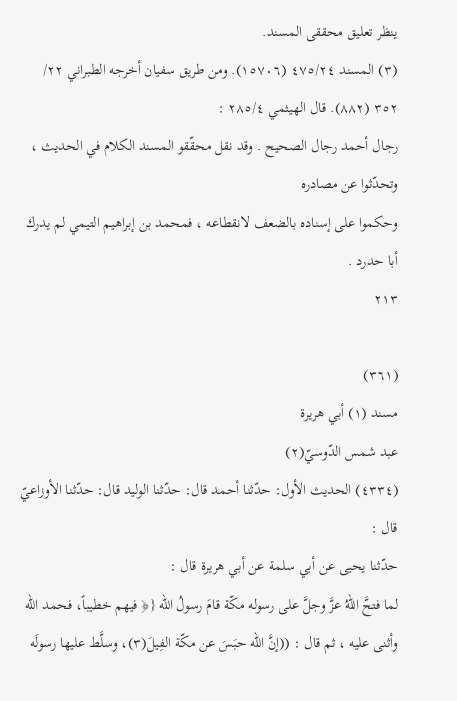ينظر تعليق محققى المسند.
(٣) المسند ٤٧٥/٢٤ (١٥٧٠٦). ومن طريق سفيان أخرجه الطبراني ٢٢/ ٣٥٢ (٨٨٢). قال الهيثمي ٢٨٥/٤ :
رجال أحمد رجال الصحيح . وقد نقل محقّقو المسند الكلام في الحديث ، وتحدّثوا عن مصادره
وحكموا على إسناده بالضعف لانقطاعه ، فمحمد بن إبراهيم التيمي لم يدرك أبا حدرد .
٢١٣

(٣٦١)
مسند (١) أبي هريرة
عبد شمس الدّوسيّ(٢)
(٤٣٣٤) الحديث الأول: حدّثنا أحمد قال: حدّثنا الوليد قال: حدّثنا الأوزاعيّ قال :
حدّثنا يحيى عن أبي سلمة عن أبي هريرة قال :
لما فتحَّ اللهُ عزَّ وجلَّ على رسوله مكّة قامَ رسولُ الله {﴿ فيهم خطيباً، فحمد الله
وأثنى عليه ، ثم قال : ((إنَّ اللّه حبَسَ عن مكّة الفِيلَ(٣)، وسلَّط عليها رسولَه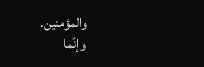والمؤمنين.
وإنّما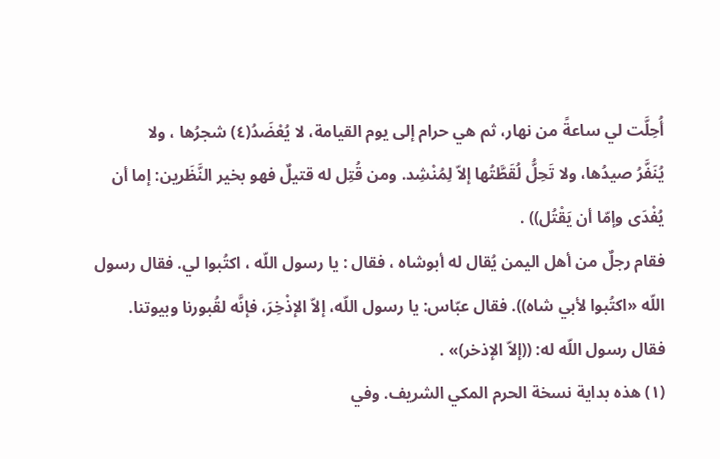أُحِلَّت لي ساعةً من نهار، ثم هي حرام إلى يوم القيامة، لا يُعْضَدُ(٤) شجرُها ، ولا
يُنَفَّرُ صيدُها، ولا تَحِلُّ لُقَطَّتُها إلاّ لِمُنْشِد. ومن قُتِل له قتيلٌ فهو بخير النَّظَرين: إما أن
يُفْدَى وإمّا أن يَقْتُل)) .
فقام رجلٌ من أهل اليمن يُقال له أبوشاه ، فقال : يا رسول اللّه ، اكتُبوا لي. فقال رسول
اللّه «اكتُبوا لأبي شاه)). فقال عبّاس: يا رسول اللّه، إلاّ الإذْخِرَ، فإنَّه لقُبورنا وبيوتنا.
فقال رسول اللّه له: ((إلاّ الإذخر)» .
(١) هذه بداية نسخة الحرم المكي الشريف. وفي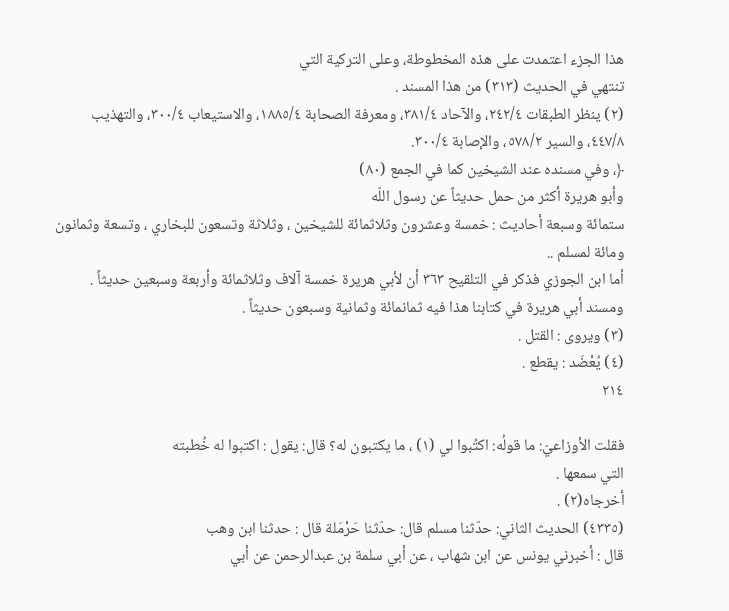هذا الجزء اعتمدت على هذه المخطوطة، وعلى التركية التي
تنتهي في الحديث (٣١٣) من هذا المسند .
(٢) ينظر الطبقات ٢٤٢/٤، والآحاد ٣٨١/٤، ومعرفة الصحابة ١٨٨٥/٤، والاستيعاب ٣٠٠/٤، والتهذيب
٤٤٧/٨، والسير ٥٧٨/٢، والإصابة ٣٠٠/٤.
﴿، وفي مسنده عند الشيخين كما في الجمع (٨٠)
وأبو هريرة أكثر من حمل حديثاً عن رسول اللّه
ستمائة وسبعة أحاديث : خمسة وعشرون وثلاثمائة للشيخين ، وثلاثة وتسعون للبخاري ، وتسعة وثمانون
ومائة لمسلم ..
أما ابن الجوزي فذكر في التلقيح ٣٦٣ أن لأبي هريرة خمسة آلاف وثلاثمائة وأربعة وسبعين حديثاً .
ومسند أبي هريرة في كتابنا هذا فيه ثمانمائة وثمانية وسبعون حديثاً .
(٣) ويروى : القتل .
(٤) يُعْضَد : يقطع .
٢١٤

فقلت الأوزاعيّ: ما قولُه: اكتُبوا لي (١) ، ما يكتبون له؟ قال: يقول : اكتبوا له خُطبته
التي سمعها .
أخرجاه(٢) .
(٤٣٣٥) الحديث الثاني: حدّثنا مسلم قال: حدّثنا حَرْمَلة قال : حدثنا ابن وهب
قال : أخبرني يونس عن ابن شهاب ، عن أبي سلمة بن عبدالرحمن عن أبي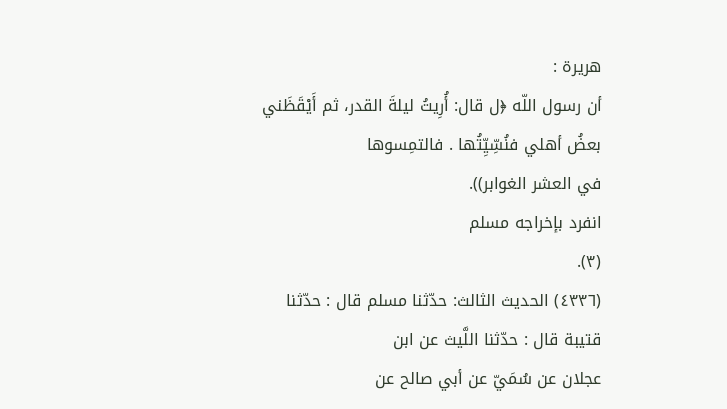هريرة :
أن رسول اللّه ﴿ل قال: أُرِيتُ ليلةَ القدر، ثم أَيْقَظَني بعضُ أهلي فنُسِّيِّتُها . فالتمِسوها
في العشر الغوابر)).
انفرد بإخراجه مسلم
(٣).
(٤٣٣٦) الحديث الثالث: حدّثنا مسلم قال : حدّثنا قتيبة قال : حدّثنا اللَّيث عن ابن
عجلان عن سُمَيّ عن أبي صالح عن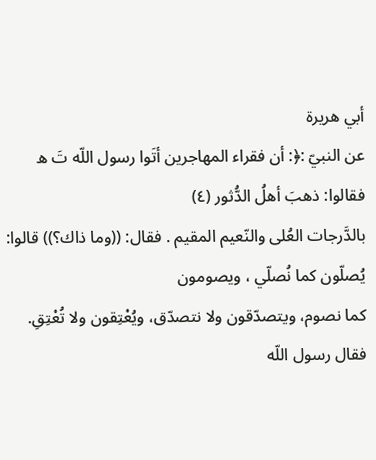أبي هريرة
عن النبيّ :﴿: أن فقراء المهاجرين أتَوا رسول اللّه تَ ه فقالوا: ذهبَ أهلُ الدُّثور (٤)
بالدَّرجات العُلى والنّعيم المقيم . فقال: ((وما ذاك؟)) قالوا: يُصلّون كما نُصلّي ، ويصومون
كما نصوم، ويتصدّقون ولا نتصدّق، ويُعْتِقون ولا تُعْتِقِ. فقال رسول اللّه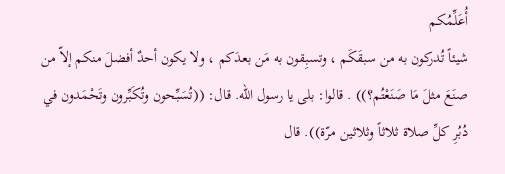أُعَلِّمُكم
شيئاً تُدركون به من سبقَكَم ، وتسبِقون به مَن بعدَكم ، ولا يكون أحدٌ أفضلَ منكم إلاّ من
صنَعَ مثلَ مَا صَنَعْتُم؟)) . قالوا: بلى يا رسول اللّه. قال: ((تُسَبِّحون وتُكَبِّرون وتَحْمَدون في
دُبُرِ كلِّ صلاة ثلاثاً وثلاثين مرّة)). قال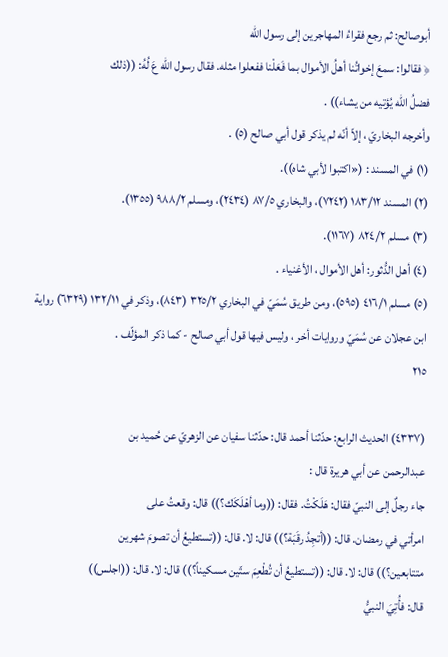أبوصالح: ثم رجع فقراءُ المهاجرين إلى رسول اللّه
﴿ فقالوا: سمعَ إخواتُنا أهلُ الأموال بما فَعَلْنا ففعلوا مثله. فقال رسول اللّه عَ لُهُ: ((ذلك
فضلُ اللّه يُؤتيه من يشاء)) .
وأخرجه البخاريّ ، إلاّ أنّه لم يذكر قول أبي صالح (٥) .
(١) في المسند : («اكتبوا لأبي شاه)).
(٢) المسند ١٨٣/١٢ (٧٢٤٢)، والبخاري ٨٧/٥ (٢٤٣٤)، ومسلم ٩٨٨/٢ (١٣٥٥).
(٣) مسلم ٨٢٤/٢ (١١٦٧).
(٤) أهل الدُّثور: أهل الأموال ، الأغنياء .
(٥) مسلم ٤١٦/١ (٥٩٥)، ومن طريق سُمَيّ في البخاري ٣٢٥/٢ (٨٤٣)، وذكر في ١٣٢/١١ (٦٣٢٩) رواية
ابن عجلان عن سُمَيّ وروايات أخر ، وليس فيها قول أبي صالح - كما ذكر المؤلّف .
٢١٥

(٤٣٣٧) الحديث الرابع: حدّثنا أحمد قال: حدّثنا سفيان عن الزهريّ عن حُميد بن
عبدالرحمن عن أبي هريرة قال :
جاء رجلٌ إلى النبيّ فقال: هَلَكْتُ. فقال: ((وما أهْلَكَك؟)) قال: وقعتُ على
امرأتي في رمضان. قال: ((أتجِدُ رقَبَة؟)) قال: لا. قال: ((تستطيعُ أن تصومَ شهرين
متتابعين؟)) قال: لا. قال: ((تستطيعُ أن تُطْعِمَ ستّين مسكيناً؟)) قال: لا. قال: ((اجلس))
قال: فأُتِيَ النبيُّ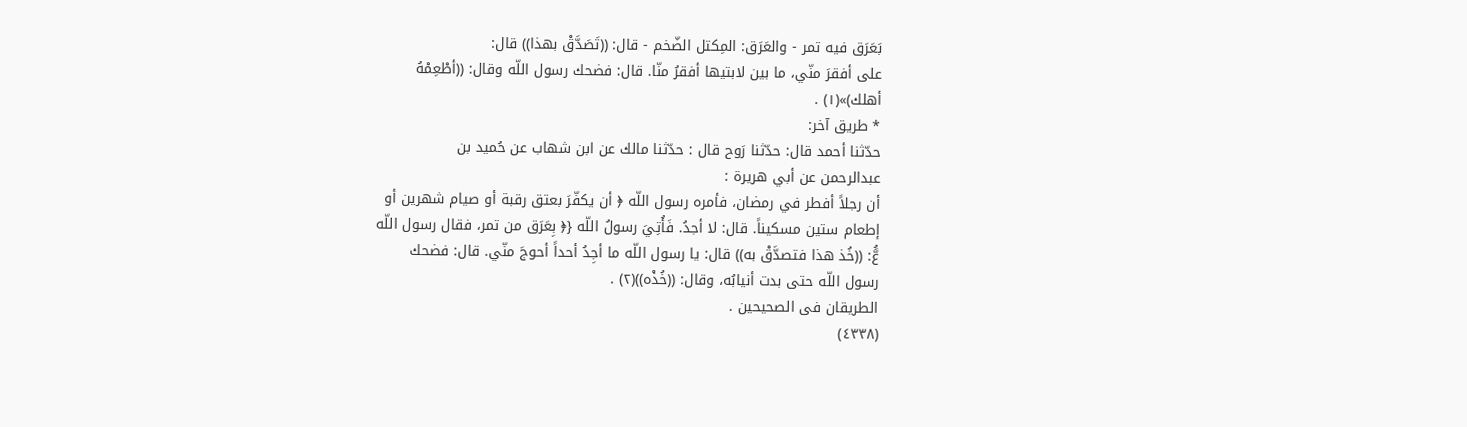بَعَرَق فيه تمر - والعَرَق: المِكتل الضّخم - قال: ((تَصَدَّقْ بهذا)) قال:
على أفقرَ منّي، ما بين لابتيها أفقرُ منّا. قال: فضحك رسول اللّه وقال: ((أطْعِمْهُ
أهلك)»(١) .
* طريق آخر:
حدّثنا أحمد قال: حدّثنا رَوح قال : حدّثنا مالك عن ابن شهاب عن حُميد بن
عبدالرحمن عن أبي هريرة :
أن رجلاً أفطر في رمضان، فأمره رسول اللّه ﴿ أن يكفّرَ بعتق رقبة أو صيام شهرين أو
إطعام ستين مسكيناً. قال: لا أجدُ. فَأُتِيَ رسولُ اللّه {﴿ بِعَرَق من تمر، فقال رسول اللّه
عَُّ: ((خُذ هذا فتصدَّقْ به)) قال: يا رسول اللّه ما أجِدُ أحداً أحوجَ منّي. قال: فضحك
رسول اللّه حتى بدت أنيابُه، وقال: ((خُذْه))(٢) .
الطريقان فى الصحيحين .
(٤٣٣٨)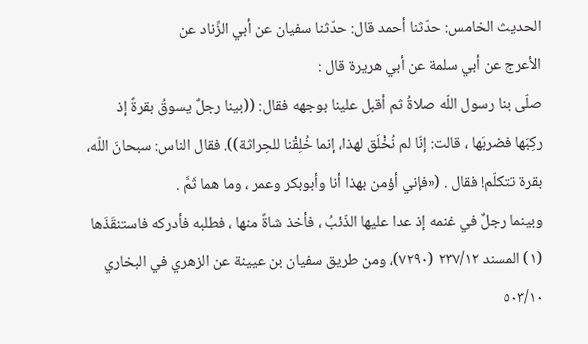الحديث الخامس: حدّثنا أحمد قال: حدّثنا سفيان عن أبي الزِّناد عن
الأعرج عن أبي سلمة عن أبي هريرة قال :
صلّى بنا رسول اللّه صلاةُ ثم أقبل علينا بوجهه فقال: ((بينا رجلٌ يسوقُ بقرةً إذ
ركِبَها فضربَها ، قالت: إنّا لم نُخْلَق لهذا، إنما خُلِقْنا للحِراثة)). فقال الناس: سبحانَ اللّه،
بقرة تتكلّم! فقال . («فإني أؤمن بهذا أنا وأبوبكر وعمر ، وما هما ثَمَّ .
وبينما رجلٌ في غنمه إذ عدا عليها الذّئبُ ، فأخذ شاةً منها ، فطلبه فأدركه فاستنقَذَها
(١) المسند ٢٣٧/١٢ (٧٢٩٠)، ومن طريق سفيان بن عيينة عن الزهري في البخاري ٥٠٣/١٠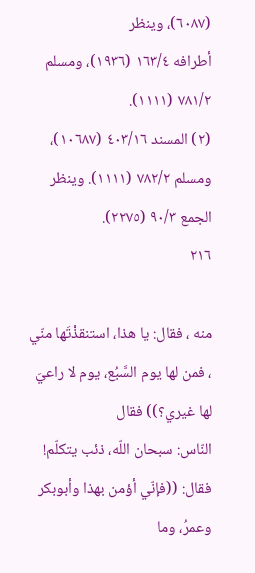(٦٠٨٧)، وينظر
أطرافه ١٦٣/٤ (١٩٣٦)، ومسلم ٧٨١/٢ (١١١١).
(٢) المسند ٤٠٣/١٦ (١٠٦٨٧)، ومسلم ٧٨٢/٢ (١١١١). وينظر الجمع ٩٠/٣ (٢٢٧٥).
٢١٦

منه ، فقال: يا هذا، استنقذْتَها منّي ، فمن لها يوم السَّبُع، يوم لا راعيَ لها غيري؟)) فقال
النّاس: سبحان اللّه، ذئب يتكلّم! فقال: ((فإنّي أؤمن بهذا وأبوبكر وعمرُ، وما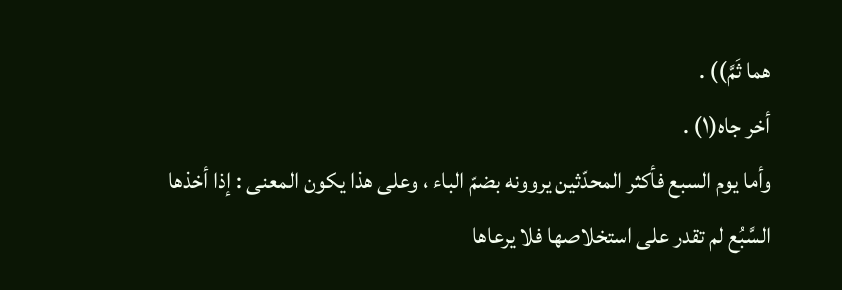هما ثَمَّ)) .
أخر جاه(١) .
وأما يوم السبع فأكثر المحدّثين يروونه بضمّ الباء ، وعلى هذا يكون المعنى : إذا أخذها
السَّبُع لم تقدر على استخلاصها فلا يرعاها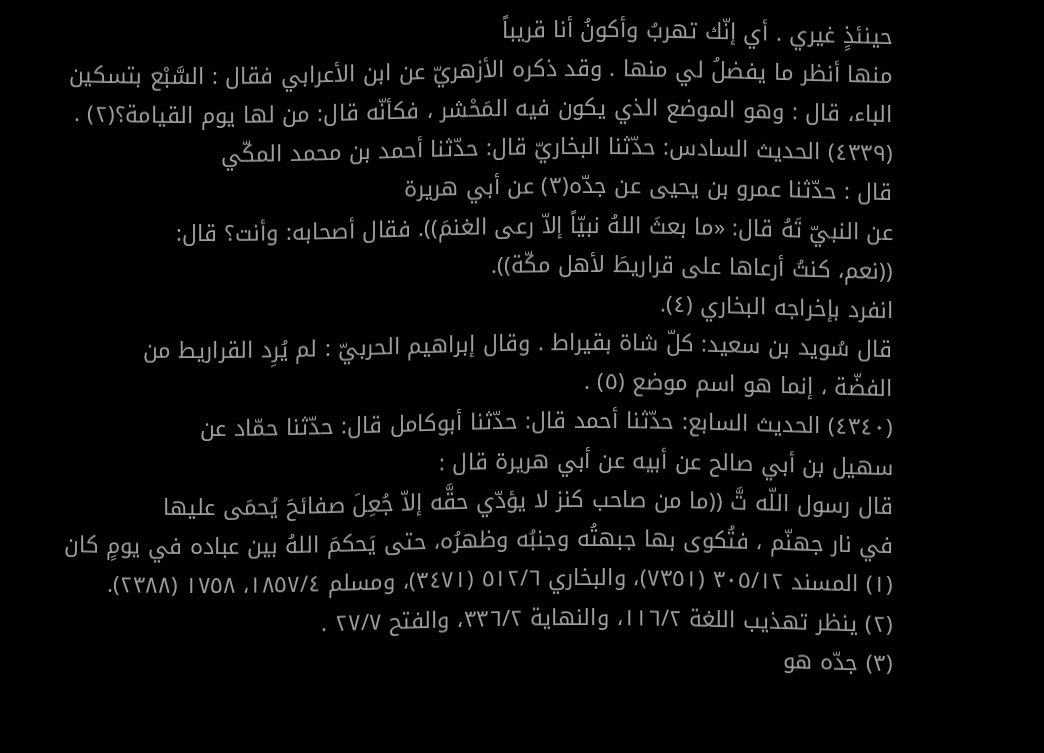حينئذٍ غيري . أي إنّك تهربُ وأكونُ أنا قريباً
منها أنظر ما يفضلُ لي منها . وقد ذكره الأزهريّ عن ابن الأعرابي فقال : السَّبْع بتسكين
الباء، قال : وهو الموضع الذي يكون فيه المَحْشر ، فكأنّه قال: من لها يوم القيامة؟(٢) .
(٤٣٣٩) الحديث السادس: حدّثنا البخاريّ قال: حدّثنا أحمد بن محمد المكّي
قال : حدّثنا عمرو بن يحيى عن جدّه(٣) عن أبي هريرة
عن النبيّ تَهُ قال: «ما بعثَ اللهُ نبيّاً إلاّ رعى الغنمَ)). فقال أصحابه: وأنت؟ قال:
((نعم، كنتُ أرعاها على قراريطَ لأهل مكّة)).
انفرد بإخراجه البخاري (٤).
قال سُويد بن سعيد: كلّ شاة بقيراط . وقال إبراهيم الحربيّ : لم يُرِد القراريط من
الفضّة ، إنما هو اسم موضع (٥) .
(٤٣٤٠) الحديث السابع: حدّثنا أحمد قال: حدّثنا أبوكامل قال: حدّثنا حمّاد عن
سهيل بن أبي صالح عن أبيه عن أبي هريرة قال :
قال رسول اللّه تَّ ((ما من صاحب كنز لا يؤدّي حقَّه إلاّ جُعِلَ صفائحَ يُحمَى عليها
في نار جهنّم ، فتُكوى بها جبهتُه وجنبُه وظهرُه، حتى يَحكمَ اللهُ بين عباده في يومٍ كان
(١) المسند ٣٠٥/١٢ (٧٣٥١)، والبخاري ٥١٢/٦ (٣٤٧١)، ومسلم ١٨٥٧/٤، ١٧٥٨ (٢٣٨٨).
(٢) ينظر تهذيب اللغة ١١٦/٢، والنهاية ٣٣٦/٢، والفتح ٢٧/٧ .
(٣) جدّه هو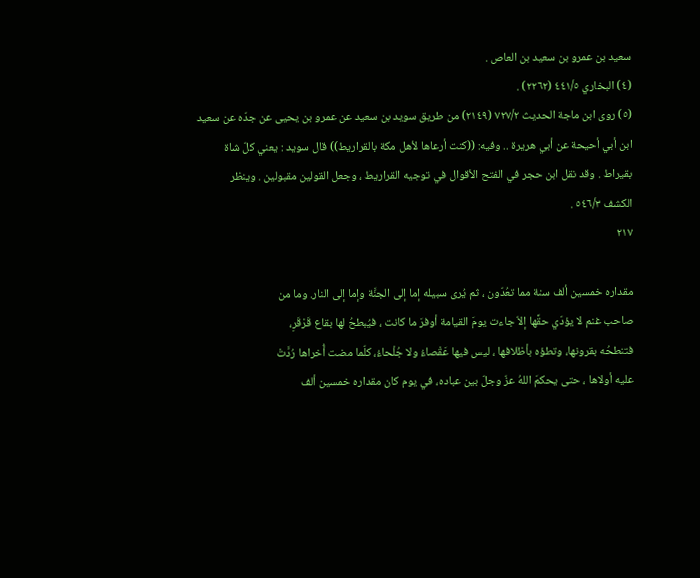سعيد بن عمرو بن سعيد بن العاص .
(٤) البخاري ٤٤١/٥ (٢٢٦٢) .
(٥) روى ابن ماجة الحديث ٧٢٧/٢ (٢١٤٩) من طريق سويد بن سعيد عن عمرو بن يحيى عن جدّه عن سعيد
ابن أبي أحيحة عن أبي هريرة .. وفيه: ((كنت أرعاها لأهل مكة بالقراريط)) قال سويد : يعني كلّ شاة
بقيراط . وقد نقل ابن حجر في الفتح الأقوال في توجيه القراريط ، وجعل القولين مقبولين . وينظر
الكشف ٥٤٦/٣ .
٢١٧

مقداره خمسين ألف سنة مما تعُدّون ، ثم يُرى سبيله إما إلى الجنَّة وإما إلى النار. وما من
صاحب غنم لا يؤدّي حقَّها إلاّ جاءت يومَ القيامة أوفرَ ما كانت ، فيُبطحُ لها بقاع قَرْقَرِ،
فتنطحُه بقرونها، وتطؤه بأظلافها ، ليس فيها عَقْصاءُ ولا جُلْحاءُ، كلّما مضت أُخراها رُدَّتْ
عليه أولاها ، حتى يحكمَ اللهُ عزّ وجلّ بين عباده، في يوم كان مقداره خمسين ألف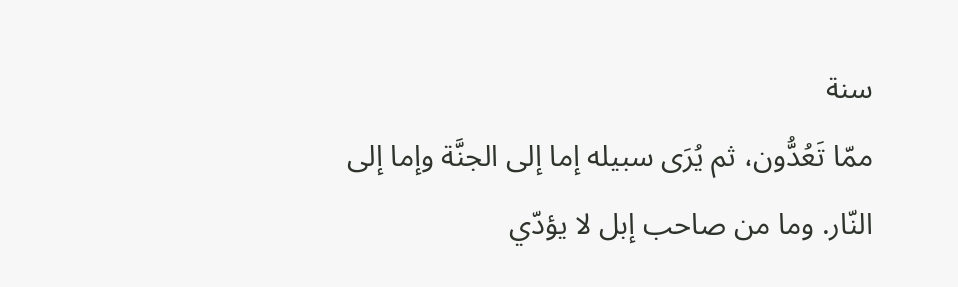سنة
ممّا تَعُدُّون، ثم يُرَى سبيله إما إلى الجنَّة وإما إلى النّار. وما من صاحب إبل لا يؤدّي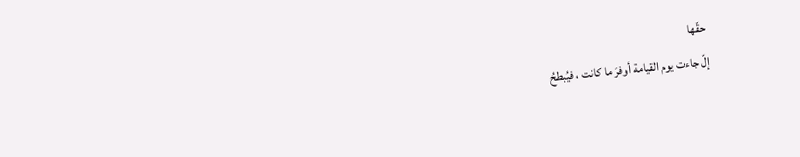حقّها
إلّ جاءت يوم القيامة أوفرَ ما كانت ، فيُبطحُ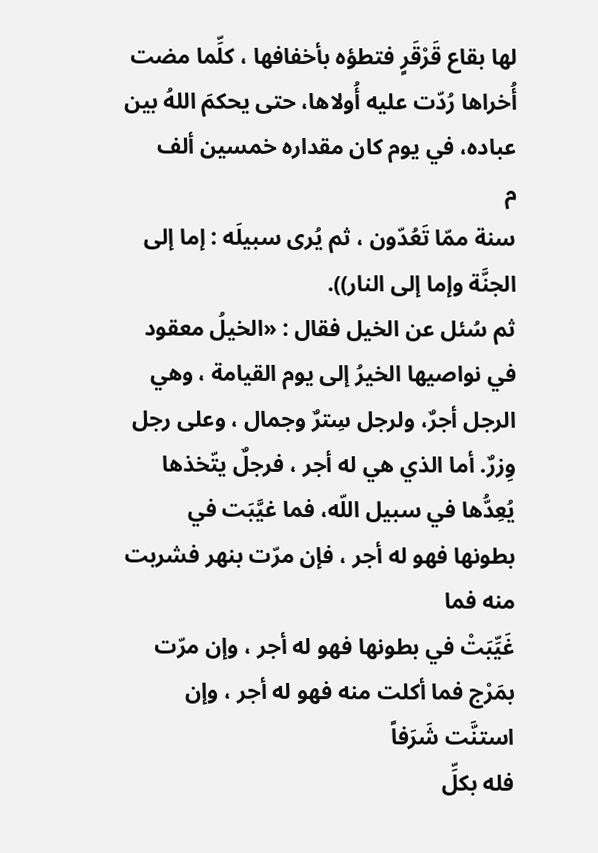لها بقاع قَرْقَرٍ فتطؤه بأخفافها ، كلِّما مضت
أُخراها رُدّت عليه أُولاها، حتى يحكمَ اللهُ بين عباده، في يوم كان مقداره خمسين ألف
م
سنة ممّا تَعُدّون ، ثم يُرى سبيلَه : إما إلى الجنَّة وإما إلى النار)).
ثم سُئل عن الخيل فقال : «الخيلُ معقود في نواصيها الخيرُ إلى يوم القيامة ، وهي
الرجل أجرٌ، ولرجل سِترٌ وجمال ، وعلى رجل وِزرٌ. أما الذي هي له أجر ، فرجلٌ يتّخذها
يُعِدُّها في سبيل اللّه، فما غيَّبَت في بطونها فهو له أجر ، فإن مرّت بنهر فشربت منه فما
غَيِّبَتْ في بطونها فهو له أجر ، وإن مرّت بمَرْج فما أكلت منه فهو له أجر ، وإن استنَّت شَرَفاً
فله بكلِّ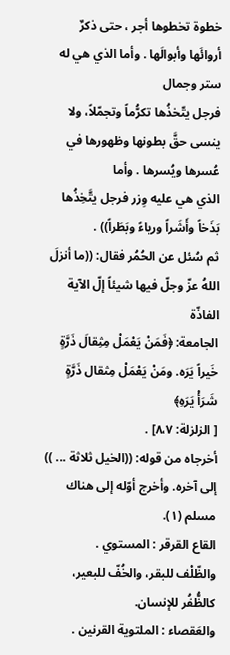خطوة تخطوها أجر ، حتى ذكرٌ أروائَها وأبوالَها . وأما الذي هي له ستر وجمال
فرجل يتّخذُها تكرُّماً وتجمّلاً، ولا ينسى حقَّ بطونها وظهورها في عُسرها ويُسرها . وأما
الذي هي عليه وِزر فرجل يتَّخِذُها بَذَخاً وأَشَراً ورياءً وبَطَراً)) .
ثم سُئل عن الحُمُر فقال: ((ما أنزلَ اللهُ عزّ وجلّ فيها شيئاً إلّ الآية الفاذّة
الجامعة: ﴿فَمَنْ يَعْمَلْ مِثِقالَ ذَرَّةٍ خَيراً يَرَه. ومَنْ يَعْمَلْ مِثقال ذَرَّةٍ شَرَأْ يَرَهِ﴾
[ الزلزلة: ٨،٧] .
أخرجاه من قوله: ((الخيل ثلاثة ... )) إلى آخره. وأخرج أوّله إلى هناك مسلم (١).
القاع القرقر : المستوي .
والظّلْف للبقر، والخُفّ للبعير، كالظُّفُر للإنسان.
والعَقصاء : الملتوية القرنين .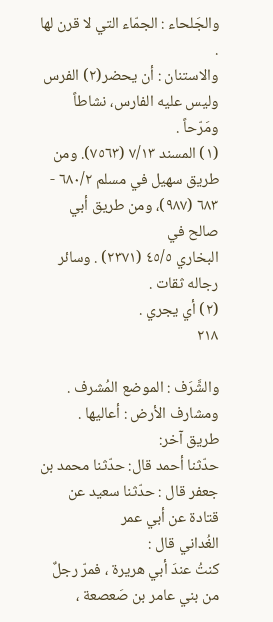والجَلحاء : الجمّاء التي لا قرن لها .
والاستنان : أن يحضر(٢) الفرس وليس عليه الفارس، نشاطاً ومَرّحاً .
(١) المسند ٧/١٣ (٧٥٦٣). ومن طريق سهيل في مسلم ٦٨٠/٢ - ٦٨٣ (٩٨٧)، ومن طريق أبي صالح في
البخاري ٤٥/٥ (٢٣٧١) . وسائر رجاله ثقات .
(٢) أي يجري .
٢١٨

والشَّرَف : الموضع المُشرف . ومشارف الأرض : أعاليها .
طريق آخر:
حدّثنا أحمد قال: حدّثنا محمد بن جعفر قال : حدّثنا سعيد عن قتادة عن أبي عمر
الغُداني قال :
كنتُ عندَ أبي هريرة ، فمرّ رجلٌ من بني عامر بن صَعصعة ،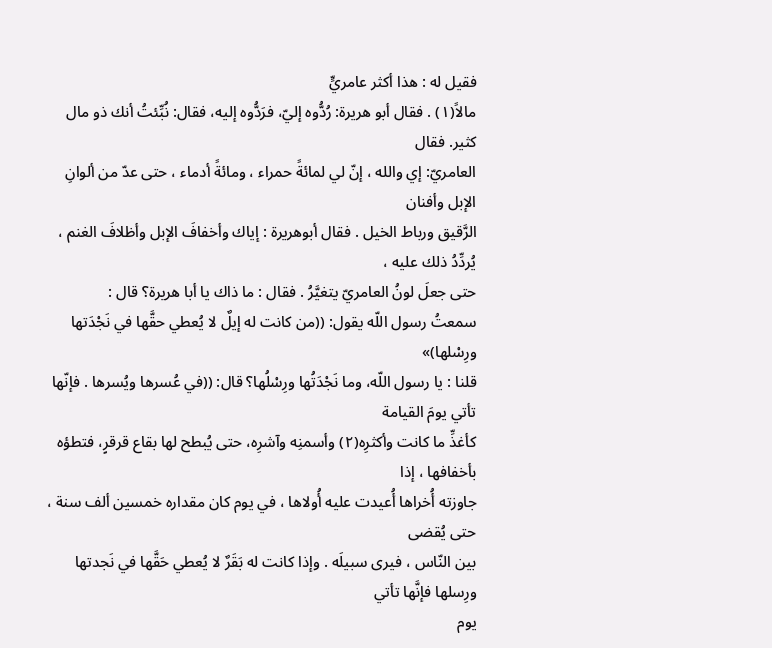فقيل له : هذا أكثر عامريٍّ
مالاً(١) . فقال أبو هريرة: رُدُّوه إليّ، فرَدُّوه إليه، فقال: نُبِّئتُ أنك ذو مال كثير. فقال
العامريّ: إي والله ، إنّ لي لمائةً حمراء ، ومائةً أدماء ، حتى عدّ من ألوانِ الإبل وأفنان
الرَّقيق ورباط الخيل . فقال أبوهريرة : إياك وأخفافَ الإبل وأظلافَ الغنم ، يُردِّدُ ذلك عليه ،
حتى جعلَ لونُ العامريّ يتغيَّرُ . فقال : ما ذاك يا أبا هريرة؟ قال :
سمعتُ رسول اللّه يقول: ((من كانت له إيلٌ لا يُعطي حقَّها في نَجْدَتها ورِسْلها)»
قلنا : يا رسول اللّه، وما نَجْدَتُها ورِسْلُها؟ قال: ((في عُسرها ويُسرها . فإنّها تأتي يومَ القيامة
كأغذِّ ما كانت وأكثرِه(٢) وأسمنِه وآشرِه، حتى يُبطح لها بقاع قرقرٍ، فتطؤه بأخفافها ، إذا
جاوزته أُخراها أُعيدت عليه أُولاها ، في يوم كان مقداره خمسين ألف سنة ، حتى يُقضى
بين النّاس ، فيرى سبيلَه . وإذا كانت له بَقَرٌ لا يُعطي حَقَّها في نَجدتها ورِسلها فإنَّها تأتي
يوم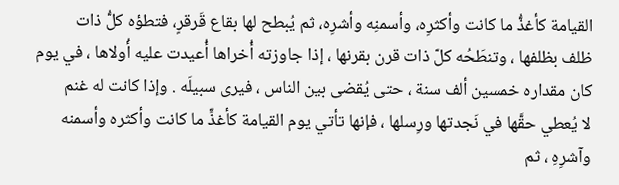القيامة كأغذُّ ما كانت وأكثرِه، وأسمنِه وأشرِه، ثم يُبطح لها بقاع قَرقرٍ، فتطؤه كلُّ ذات
ظلف بظلفها ، وتنطَحُه كلّ ذات قرن بقرنها ، إذا جاوزته أُخراها أُعيدت عليه أُولاها ، في يوم
كان مقداره خمسين ألف سنة ، حتى يُقضى بين الناس ، فيرى سبيلَه . وإذا كانت له غنم
لا يُعطي حقَّها في نَجدتها ورِسلها ، فإنها تأتي يوم القيامة كأغذٍّ ما كانت وأكثره وأسمنه
وآشرِهِ ، ثم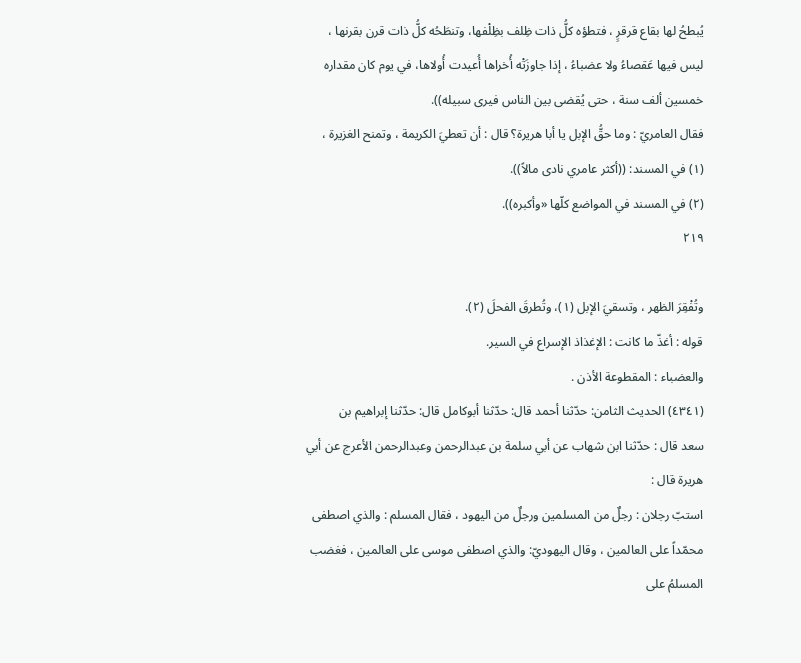يُبطحُ لها بقاع قرقرٍ ، فتطؤه كلُّ ذات ظِلف بظِلْفها، وتنطَحُه كلُّ ذات قرن بقرنها ،
ليس فيها عَقصاءُ ولا عضباءُ ، إذا جاوزَتْه أُخراها أُعيدت أُولاها، في يوم كان مقداره
خمسين ألف سنة ، حتى يُقضى بين الناس فيرى سبيله)).
فقال العامريّ : وما حقُّ الإبل يا أبا هريرة؟ قال : أن تعطيَ الكريمة ، وتمنح الغزيرة ،
(١) في المسند: ((أكثر عامري نادى مالاً)).
(٢) في المسند في المواضع كلّها «وأكبره)).
٢١٩

وتُفْقِرَ الظهر ، وتسقيَ الإبل (١)، وتُطرقَ الفحلَ (٢).
قوله : أغذّ ما كانت : الإغذاذ الإسراع في السير.
والعضباء : المقطوعة الأذن .
(٤٣٤١) الحديث الثامن: حدّثنا أحمد قال: حدّثنا أبوكامل قال: حدّثنا إبراهيم بن
سعد قال : حدّثنا ابن شهاب عن أبي سلمة بن عبدالرحمن وعبدالرحمن الأعرج عن أبي
هريرة قال :
استبّ رجلان : رجلٌ من المسلمين ورجلٌ من اليهود ، فقال المسلم : والذي اصطفى
محمّداً على العالمين ، وقال اليهوديّ: والذي اصطفى موسى على العالمين ، فغضب
المسلمُ على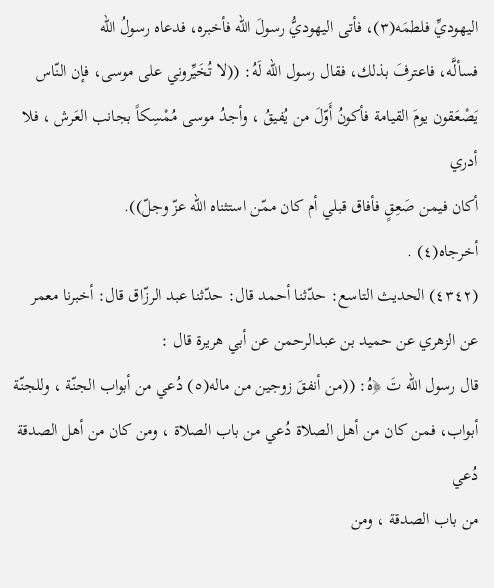اليهوديِّ فلطمَه(٣)، فأتى اليهوديُّ رسولَ اللّه فأخبره، فدعاه رسولُ الله
فسألَّه، فاعترفَ بذلك، فقال رسول اللّه لَهُ: ((لا تُخَيِّروني على موسى، فإن النّاس
يَصْعَقون يومَ القيامة فأكونُ أَوّلَ من يُفيقُ ، وأجدُ موسى مُمْسِكاً بجانب العَرش ، فلا أدري
أكان فيمن صَعِقٍ فأفاق قبلي أم كان ممّن استثناه اللّه عزّ وجلّ)).
أخرجاه(٤) .
(٤٣٤٢) الحديث التاسع: حدّثنا أحمد قال: حدّثنا عبد الرزّاق قال: أخبرنا معمر
عن الزهري عن حميد بن عبدالرحمن عن أبي هريرة قال :
قال رسول اللّه تَ ﴿هُ: ((من أنفقَ زوجين من ماله(٥) دُعي من أبواب الجنّة ، وللجنّة
أبواب، فمن كان من أهل الصلاة دُعي من باب الصلاة ، ومن كان من أهل الصدقة دُعي
من باب الصدقة ، ومن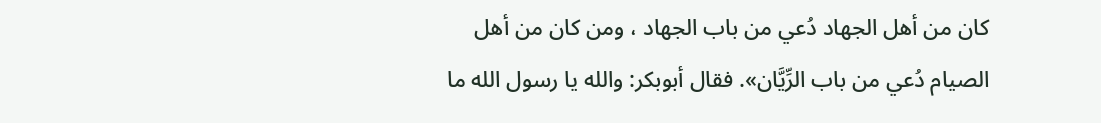كان من أهل الجهاد دُعي من باب الجهاد ، ومن كان من أهل
الصيام دُعي من باب الرِّيَّان». فقال أبوبكر: والله يا رسول الله ما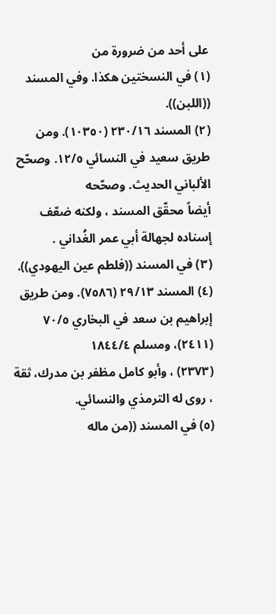على أحد من ضرورة من
(١) في النسختين هكذا. وفي المسند ((اللبن)).
(٢) المسند ٢٣٠/١٦ (١٠٣٥٠). ومن طريق سعيد في النسائي ١٢/٥. وصحّح الألباني الحديث. وصحّحه
أيضاً محقّق المسند ، ولكنه ضعّف إسناده لجهالة أبي عمر الغُداني .
(٣) في المسند ((فلطم عين اليهودي)).
(٤) المسند ٢٩/١٣ (٧٥٨٦). ومن طريق إبراهيم بن سعد في البخاري ٧٠/٥ (٢٤١١)، ومسلم ١٨٤٤/٤
(٢٣٧٣) ، وأبو كامل مظفر بن مدرك، ثقة ، روى له الترمذي والنسائي.
(٥) في المسند ((من ماله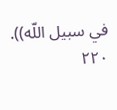في سبيل اللّه)).
٢٢٠